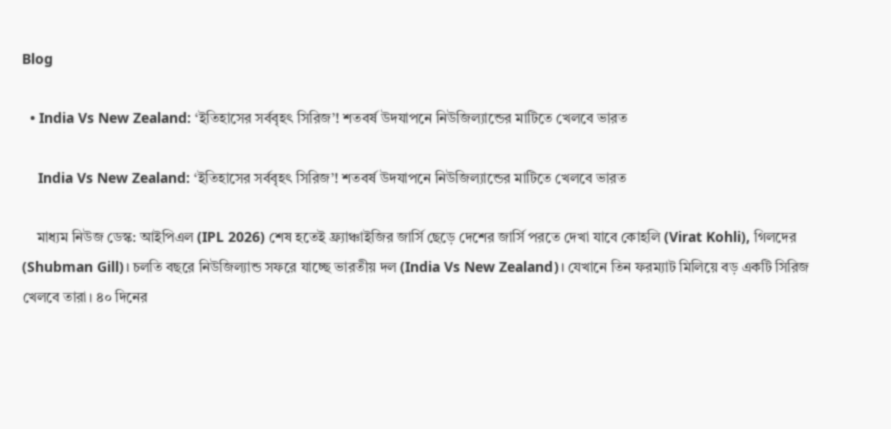Blog

  • India Vs New Zealand: ‘ইতিহাসের সর্ববৃহৎ সিরিজ’! শতবর্ষ উদযাপনে নিউজিল্যান্ডের মাটিতে খেলবে ভারত

    India Vs New Zealand: ‘ইতিহাসের সর্ববৃহৎ সিরিজ’! শতবর্ষ উদযাপনে নিউজিল্যান্ডের মাটিতে খেলবে ভারত

    মাধ্যম নিউজ ডেস্ক: আইপিএল (IPL 2026) শেষ হতেই ফ্র্যাঞ্চাইজির জার্সি ছেড়ে দেশের জার্সি পরতে দেখা যাবে কোহলি (Virat Kohli), গিলদের (Shubman Gill)। চলতি বছরে নিউজিল্যান্ড সফরে যাচ্ছে ভারতীয় দল (India Vs New Zealand)। যেখানে তিন ফরম্যাট মিলিয়ে বড় একটি সিরিজ খেলবে তারা। ৪০ দিনের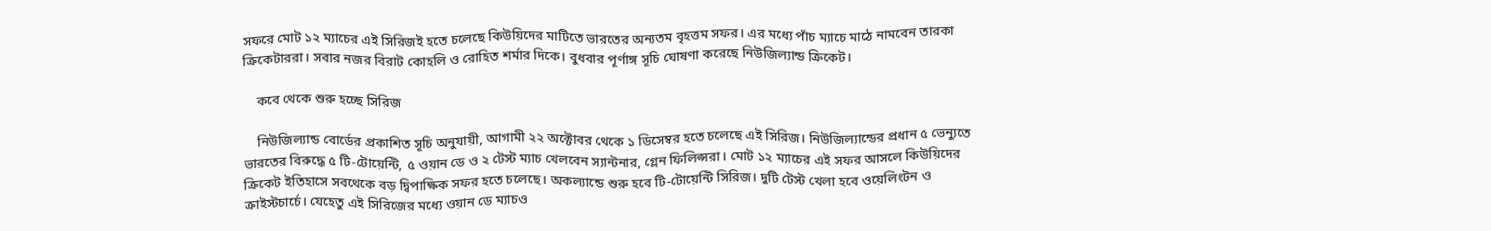সফরে মোট ১২ ম্যাচের এই সিরিজই হতে চলেছে কিউয়িদের মাটিতে ভারতের অন্যতম বৃহত্তম সফর। এর মধ্যে পাঁচ ম্যাচে মাঠে নামবেন তারকা ক্রিকেটাররা। সবার নজর বিরাট কোহলি ও রোহিত শর্মার দিকে। বুধবার পূর্ণাঙ্গ সূচি ঘোষণা করেছে নিউজিল্যান্ড ক্রিকেট।

    কবে থেকে শুরু হচ্ছে সিরিজ

    নিউজিল্যান্ড বোর্ডের প্রকাশিত সূচি অনুযায়ী, আগামী ২২ অক্টোবর থেকে ১ ডিসেম্বর হতে চলেছে এই সিরিজ। নিউজিল্যান্ডের প্রধান ৫ ভেন্যুতে ভারতের বিরুদ্ধে ৫ টি-টোয়েন্টি, ৫ ওয়ান ডে ও ২ টেস্ট ম্যাচ খেলবেন স্যান্টনার, গ্লেন ফিলিপ্সরা। মোট ১২ ম্যাচের এই সফর আসলে কিউয়িদের ক্রিকেট ইতিহাসে সবথেকে বড় দ্বিপাক্ষিক সফর হতে চলেছে। অকল্যান্ডে শুরু হবে টি-টোয়েন্টি সিরিজ। দুটি টেস্ট খেলা হবে ওয়েলিংটন ও ক্রাইস্টচার্চে। যেহেতু এই সিরিজের মধ্যে ওয়ান ডে ম্যাচও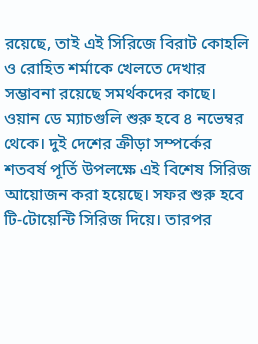রয়েছে, তাই এই সিরিজে বিরাট কোহলি ও রোহিত শর্মাকে খেলতে দেখার সম্ভাবনা রয়েছে সমর্থকদের কাছে। ওয়ান ডে ম্যাচগুলি শুরু হবে ৪ নভেম্বর থেকে। দুই দেশের ক্রীড়া সম্পর্কের শতবর্ষ পূর্তি উপলক্ষে এই বিশেষ সিরিজ আয়োজন করা হয়েছে। সফর শুরু হবে টি-টোয়েন্টি সিরিজ দিয়ে। তারপর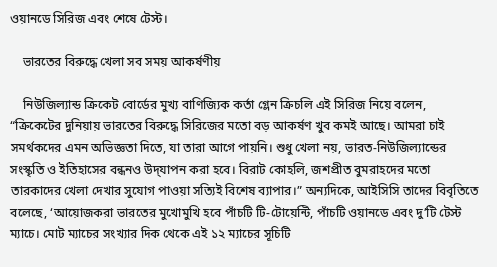ওয়ানডে সিরিজ এবং শেষে টেস্ট।

    ভারতের বিরুদ্ধে খেলা সব সময় আকর্ষণীয়

    নিউজিল্যান্ড ক্রিকেট বোর্ডের মুখ্য বাণিজ্যিক কর্তা গ্লেন ক্রিচলি এই সিরিজ নিয়ে বলেন, “ক্রিকেটের দুনিয়ায় ভারতের বিরুদ্ধে সিরিজের মতো বড় আকর্ষণ খুব কমই আছে। আমরা চাই সমর্থকদের এমন অভিজ্ঞতা দিতে, যা তারা আগে পায়নি। শুধু খেলা নয়, ভারত-নিউজিল্যান্ডের সংস্কৃতি ও ইতিহাসের বন্ধনও উদ্‌যাপন করা হবে। বিরাট কোহলি, জশপ্রীত বুমরাহদের মতো তারকাদের খেলা দেখার সুযোগ পাওয়া সত্যিই বিশেষ ব্যাপার।” অন্যদিকে, আইসিসি তাদের বিবৃতিতে বলেছে, ‘আয়োজকরা ভারতের মুখোমুখি হবে পাঁচটি টি-টোয়েন্টি, পাঁচটি ওয়ানডে এবং দু’টি টেস্ট ম্যাচে। মোট ম্যাচের সংখ্যার দিক থেকে এই ১২ ম্যাচের সূচিটি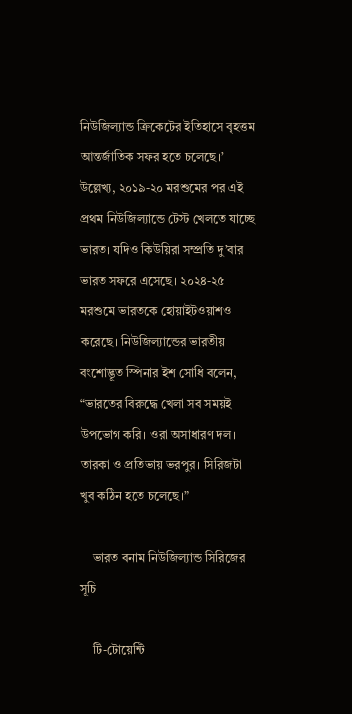নিউজিল্যান্ড ক্রিকেটের ইতিহাসে বৃহত্তম আন্তর্জাতিক সফর হতে চলেছে।’ উল্লেখ্য, ২০১৯-২০ মরশুমের পর এই প্রথম নিউজিল্যান্ডে টেস্ট খেলতে যাচ্ছে ভারত। যদিও কিউয়িরা সম্প্রতি দু’বার ভারত সফরে এসেছে। ২০২৪-২৫ মরশুমে ভারতকে হোয়াইটওয়াশও করেছে। নিউজিল্যান্ডের ভারতীয় বংশোদ্ভূত স্পিনার ইশ সোধি বলেন, “ভারতের বিরুদ্ধে খেলা সব সময়ই উপভোগ করি। ওরা অসাধারণ দল। তারকা ও প্রতিভায় ভরপুর। সিরিজটা খুব কঠিন হতে চলেছে।”

    ভারত বনাম নিউজিল্যান্ড সিরিজের সূচি

    টি-টোয়েন্টি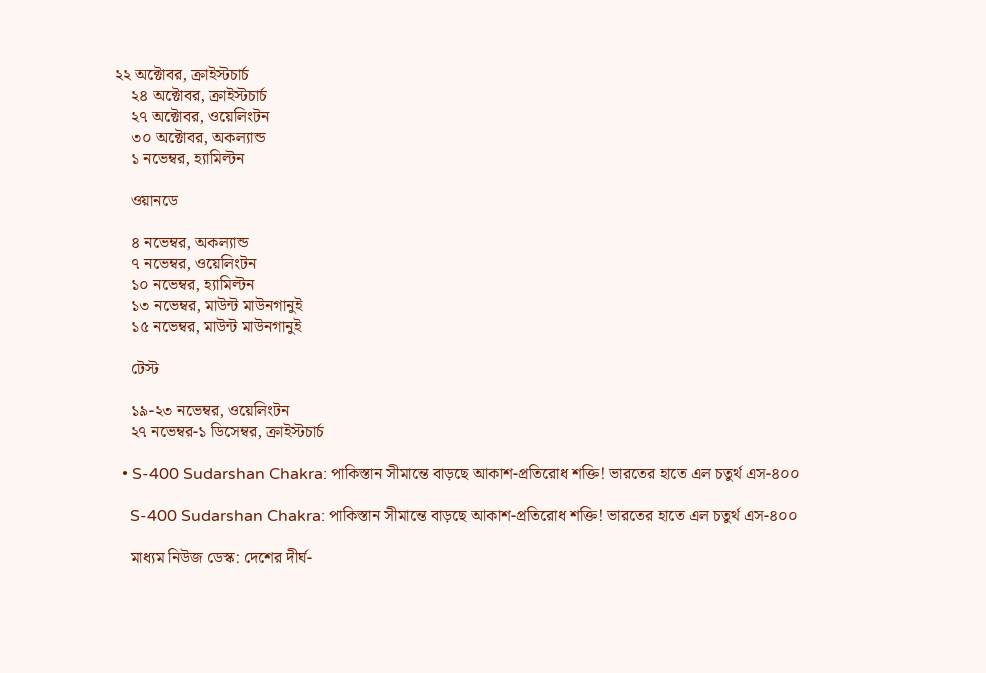২২ অক্টোবর, ক্রাইস্টচার্চ
    ২৪ অক্টোবর, ক্রাইস্টচার্চ
    ২৭ অক্টোবর, ওয়েলিংটন
    ৩০ অক্টোবর, অকল্যান্ড
    ১ নভেম্বর, হ্যামিল্টন

    ওয়ানডে

    ৪ নভেম্বর, অকল্যান্ড
    ৭ নভেম্বর, ওয়েলিংটন
    ১০ নভেম্বর, হ্যামিল্টন
    ১৩ নভেম্বর, মাউন্ট মাউনগানুই
    ১৫ নভেম্বর, মাউন্ট মাউনগানুই

    টেস্ট

    ১৯-২৩ নভেম্বর, ওয়েলিংটন
    ২৭ নভেম্বর-১ ডিসেম্বর, ক্রাইস্টচার্চ

  • S-400 Sudarshan Chakra: পাকিস্তান সীমান্তে বাড়ছে আকাশ-প্রতিরোধ শক্তি! ভারতের হাতে এল চতুর্থ এস-৪০০

    S-400 Sudarshan Chakra: পাকিস্তান সীমান্তে বাড়ছে আকাশ-প্রতিরোধ শক্তি! ভারতের হাতে এল চতুর্থ এস-৪০০

    মাধ্যম নিউজ ডেস্ক: দেশের দীর্ঘ-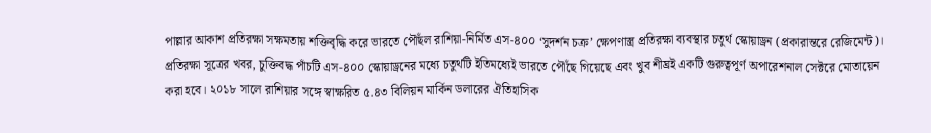পাল্লার আকাশ প্রতিরক্ষা সক্ষমতায় শক্তিবৃদ্ধি করে ভারতে পৌঁছল রাশিয়া-নির্মিত এস-৪০০ ‘সুদর্শন চক্র’ ক্ষেপণাস্ত্র প্রতিরক্ষা ব্যবস্থার চতুর্থ স্কোয়াড্রন (প্রকারান্তরে রেজিমেন্ট)। প্রতিরক্ষা সূত্রের খবর, চুক্তিবদ্ধ পাঁচটি এস-৪০০ স্কোয়াড্রনের মধ্যে চতুর্থটি ইতিমধ্যেই ভারতে পৌঁছে গিয়েছে এবং খুব শীঘ্রই একটি গুরুত্বপূর্ণ অপারেশনাল সেক্টরে মোতায়েন করা হবে। ২০১৮ সালে রাশিয়ার সঙ্গে স্বাক্ষরিত ৫.৪৩ বিলিয়ন মার্কিন ডলারের ঐতিহাসিক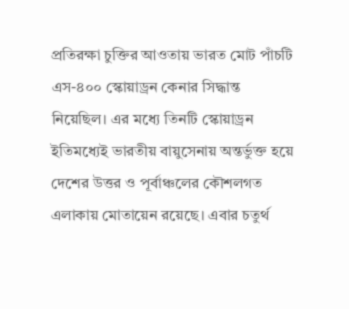প্রতিরক্ষা চুক্তির আওতায় ভারত মোট পাঁচটি এস-৪০০ স্কোয়াড্রন কেনার সিদ্ধান্ত নিয়েছিল। এর মধ্যে তিনটি স্কোয়াড্রন ইতিমধ্যেই ভারতীয় বায়ুসেনায় অন্তর্ভুক্ত হয়ে দেশের উত্তর ও পূর্বাঞ্চলের কৌশলগত এলাকায় মোতায়েন রয়েছে। এবার চতুর্থ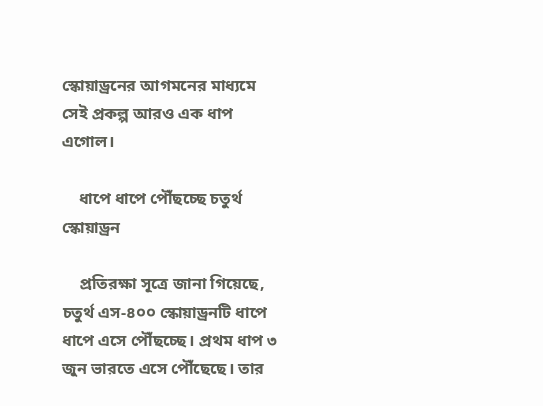স্কোয়াড্রনের আগমনের মাধ্যমে সেই প্রকল্প আরও এক ধাপ এগোল।

    ধাপে ধাপে পৌঁছচ্ছে চতুর্থ স্কোয়াড্রন

    প্রতিরক্ষা সূত্রে জানা গিয়েছে, চতুর্থ এস-৪০০ স্কোয়াড্রনটি ধাপে ধাপে এসে পৌঁছচ্ছে। প্রথম ধাপ ৩ জুন ভারতে এসে পৌঁছেছে। তার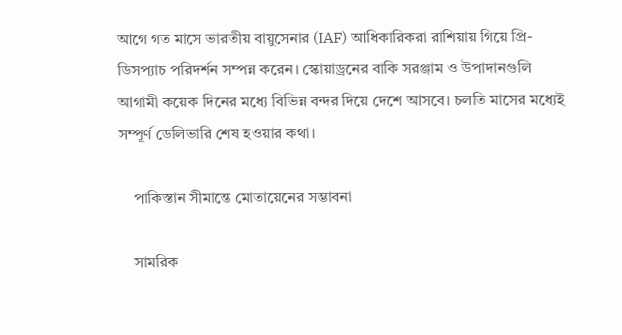আগে গত মাসে ভারতীয় বায়ুসেনার (IAF) আধিকারিকরা রাশিয়ায় গিয়ে প্রি-ডিসপ্যাচ পরিদর্শন সম্পন্ন করেন। স্কোয়াড্রনের বাকি সরঞ্জাম ও উপাদানগুলি আগামী কয়েক দিনের মধ্যে বিভিন্ন বন্দর দিয়ে দেশে আসবে। চলতি মাসের মধ্যেই সম্পূর্ণ ডেলিভারি শেষ হওয়ার কথা।

    পাকিস্তান সীমান্তে মোতায়েনের সম্ভাবনা

    সামরিক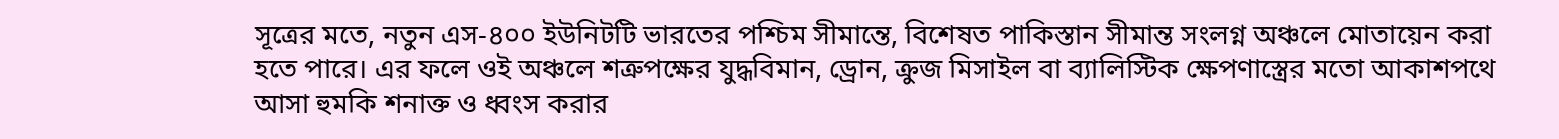সূত্রের মতে, নতুন এস-৪০০ ইউনিটটি ভারতের পশ্চিম সীমান্তে, বিশেষত পাকিস্তান সীমান্ত সংলগ্ন অঞ্চলে মোতায়েন করা হতে পারে। এর ফলে ওই অঞ্চলে শত্রুপক্ষের যুদ্ধবিমান, ড্রোন, ক্রুজ মিসাইল বা ব্যালিস্টিক ক্ষেপণাস্ত্রের মতো আকাশপথে আসা হুমকি শনাক্ত ও ধ্বংস করার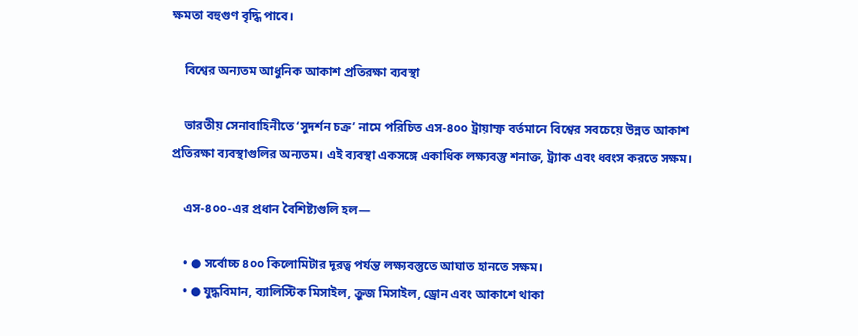ক্ষমতা বহুগুণ বৃদ্ধি পাবে।

    বিশ্বের অন্যতম আধুনিক আকাশ প্রতিরক্ষা ব্যবস্থা

    ভারতীয় সেনাবাহিনীতে ‘সুদর্শন চক্র’ নামে পরিচিত এস-৪০০ ট্রায়াম্ফ বর্তমানে বিশ্বের সবচেয়ে উন্নত আকাশ প্রতিরক্ষা ব্যবস্থাগুলির অন্যতম। এই ব্যবস্থা একসঙ্গে একাধিক লক্ষ্যবস্তু শনাক্ত, ট্র্যাক এবং ধ্বংস করতে সক্ষম।

    এস-৪০০-এর প্রধান বৈশিষ্ট্যগুলি হল—

    • ● সর্বোচ্চ ৪০০ কিলোমিটার দূরত্ব পর্যন্ত লক্ষ্যবস্তুতে আঘাত হানতে সক্ষম।
    • ● যুদ্ধবিমান, ব্যালিস্টিক মিসাইল, ক্রুজ মিসাইল, ড্রোন এবং আকাশে থাকা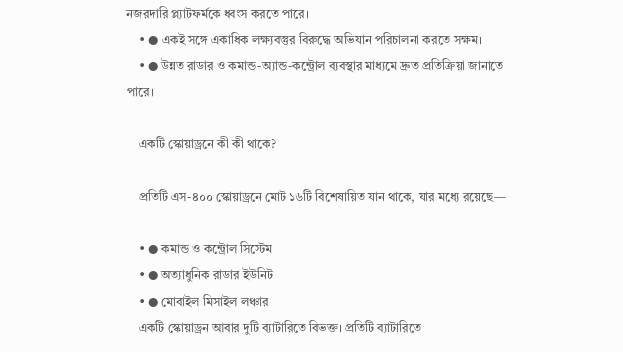নজরদারি প্ল্যাটফর্মকে ধ্বংস করতে পারে।
    • ● একই সঙ্গে একাধিক লক্ষ্যবস্তুর বিরুদ্ধে অভিযান পরিচালনা করতে সক্ষম।
    • ● উন্নত রাডার ও কমান্ড-অ্যান্ড-কন্ট্রোল ব্যবস্থার মাধ্যমে দ্রুত প্রতিক্রিয়া জানাতে পারে।

    একটি স্কোয়াড্রনে কী কী থাকে?

    প্রতিটি এস-৪০০ স্কোয়াড্রনে মোট ১৬টি বিশেষায়িত যান থাকে, যার মধ্যে রয়েছে—

    • ● কমান্ড ও কন্ট্রোল সিস্টেম
    • ● অত্যাধুনিক রাডার ইউনিট
    • ● মোবাইল মিসাইল লঞ্চার
    একটি স্কোয়াড্রন আবার দুটি ব্যাটারিতে বিভক্ত। প্রতিটি ব্যাটারিতে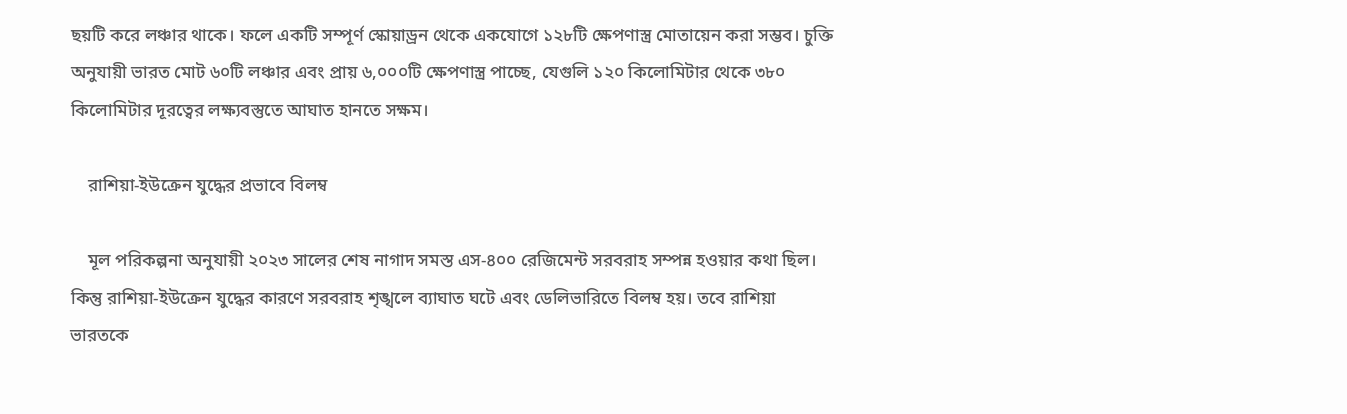ছয়টি করে লঞ্চার থাকে। ফলে একটি সম্পূর্ণ স্কোয়াড্রন থেকে একযোগে ১২৮টি ক্ষেপণাস্ত্র মোতায়েন করা সম্ভব। চুক্তি অনুযায়ী ভারত মোট ৬০টি লঞ্চার এবং প্রায় ৬,০০০টি ক্ষেপণাস্ত্র পাচ্ছে, যেগুলি ১২০ কিলোমিটার থেকে ৩৮০ কিলোমিটার দূরত্বের লক্ষ্যবস্তুতে আঘাত হানতে সক্ষম।

    রাশিয়া-ইউক্রেন যুদ্ধের প্রভাবে বিলম্ব

    মূল পরিকল্পনা অনুযায়ী ২০২৩ সালের শেষ নাগাদ সমস্ত এস-৪০০ রেজিমেন্ট সরবরাহ সম্পন্ন হওয়ার কথা ছিল। কিন্তু রাশিয়া-ইউক্রেন যুদ্ধের কারণে সরবরাহ শৃঙ্খলে ব্যাঘাত ঘটে এবং ডেলিভারিতে বিলম্ব হয়। তবে রাশিয়া ভারতকে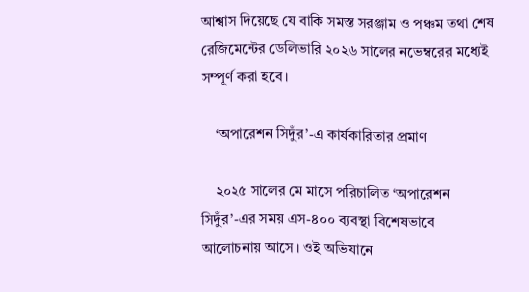আশ্বাস দিয়েছে যে বাকি সমস্ত সরঞ্জাম ও পঞ্চম তথা শেষ রেজিমেন্টের ডেলিভারি ২০২৬ সালের নভেম্বরের মধ্যেই সম্পূর্ণ করা হবে।

    ‘অপারেশন সিদুঁর’-এ কার্যকারিতার প্রমাণ

    ২০২৫ সালের মে মাসে পরিচালিত ‘অপারেশন সিদুঁর’-এর সময় এস-৪০০ ব্যবস্থা বিশেষভাবে আলোচনায় আসে। ওই অভিযানে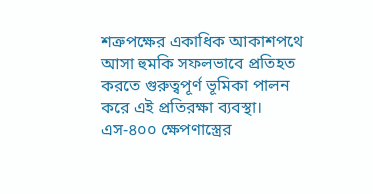শত্রুপক্ষের একাধিক আকাশপথে আসা হুমকি সফলভাবে প্রতিহত করতে গুরুত্বপূর্ণ ভূমিকা পালন করে এই প্রতিরক্ষা ব্যবস্থা। এস-৪০০ ক্ষেপণাস্ত্রের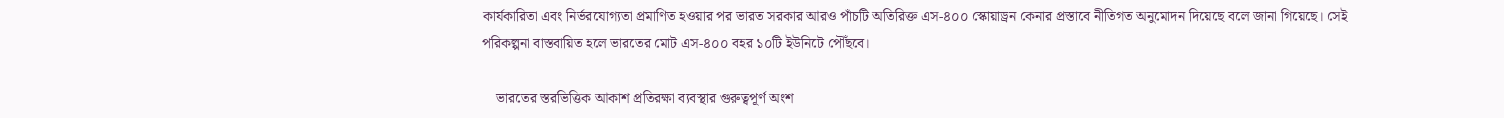কার্যকারিতা এবং নির্ভরযোগ্যতা প্রমাণিত হওয়ার পর ভারত সরকার আরও পাঁচটি অতিরিক্ত এস-৪০০ স্কোয়াড্রন কেনার প্রস্তাবে নীতিগত অনুমোদন দিয়েছে বলে জানা গিয়েছে। সেই পরিকল্পনা বাস্তবায়িত হলে ভারতের মোট এস-৪০০ বহর ১০টি ইউনিটে পৌঁছবে।

    ভারতের স্তরভিত্তিক আকাশ প্রতিরক্ষা ব্যবস্থার গুরুত্বপূর্ণ অংশ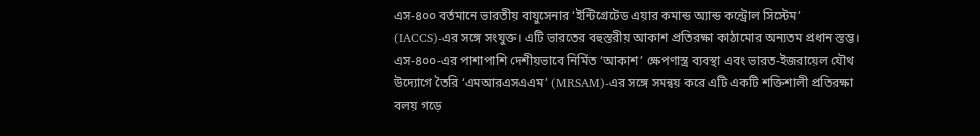এস-৪০০ বর্তমানে ভারতীয় বায়ুসেনার ‘ইন্টিগ্রেটেড এয়ার কমান্ড অ্যান্ড কন্ট্রোল সিস্টেম’ (IACCS)-এর সঙ্গে সংযুক্ত। এটি ভারতের বহুস্তরীয় আকাশ প্রতিরক্ষা কাঠামোর অন্যতম প্রধান স্তম্ভ। এস-৪০০-এর পাশাপাশি দেশীয়ভাবে নির্মিত ‘আকাশ’ ক্ষেপণাস্ত্র ব্যবস্থা এবং ভারত-ইজরায়েল যৌথ উদ্যোগে তৈরি ‘এমআরএসএএম’ (MRSAM)-এর সঙ্গে সমন্বয় করে এটি একটি শক্তিশালী প্রতিরক্ষা বলয় গড়ে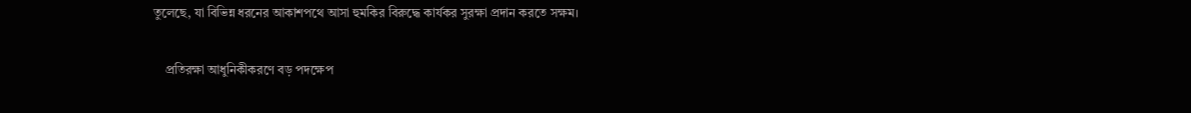তুলেছে, যা বিভিন্ন ধরনের আকাশপথে আসা হুমকির বিরুদ্ধে কার্যকর সুরক্ষা প্রদান করতে সক্ষম।

    প্রতিরক্ষা আধুনিকীকরণে বড় পদক্ষেপ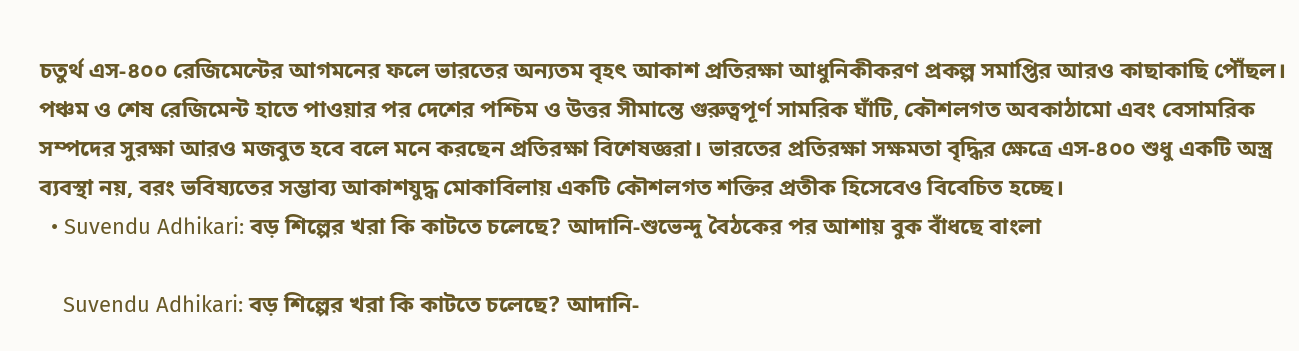চতুর্থ এস-৪০০ রেজিমেন্টের আগমনের ফলে ভারতের অন্যতম বৃহৎ আকাশ প্রতিরক্ষা আধুনিকীকরণ প্রকল্প সমাপ্তির আরও কাছাকাছি পৌঁছল। পঞ্চম ও শেষ রেজিমেন্ট হাতে পাওয়ার পর দেশের পশ্চিম ও উত্তর সীমান্তে গুরুত্বপূর্ণ সামরিক ঘাঁটি, কৌশলগত অবকাঠামো এবং বেসামরিক সম্পদের সুরক্ষা আরও মজবুত হবে বলে মনে করছেন প্রতিরক্ষা বিশেষজ্ঞরা। ভারতের প্রতিরক্ষা সক্ষমতা বৃদ্ধির ক্ষেত্রে এস-৪০০ শুধু একটি অস্ত্র ব্যবস্থা নয়, বরং ভবিষ্যতের সম্ভাব্য আকাশযুদ্ধ মোকাবিলায় একটি কৌশলগত শক্তির প্রতীক হিসেবেও বিবেচিত হচ্ছে।
  • Suvendu Adhikari: বড় শিল্পের খরা কি কাটতে চলেছে? আদানি-শুভেন্দু বৈঠকের পর আশায় বুক বাঁধছে বাংলা

    Suvendu Adhikari: বড় শিল্পের খরা কি কাটতে চলেছে? আদানি-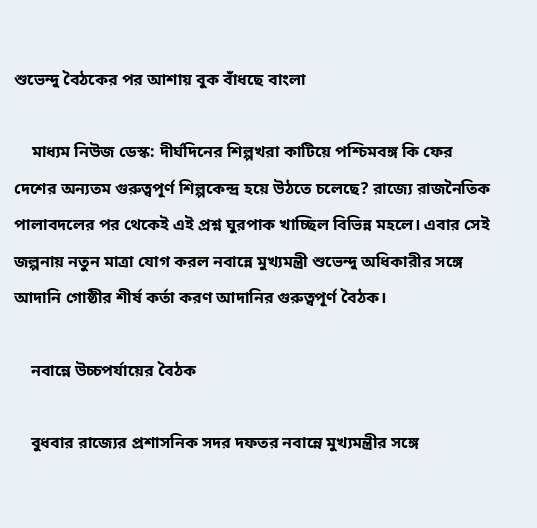শুভেন্দু বৈঠকের পর আশায় বুক বাঁধছে বাংলা

    মাধ্যম নিউজ ডেস্ক: দীর্ঘদিনের শিল্পখরা কাটিয়ে পশ্চিমবঙ্গ কি ফের দেশের অন্যতম গুরুত্বপূর্ণ শিল্পকেন্দ্র হয়ে উঠতে চলেছে? রাজ্যে রাজনৈতিক পালাবদলের পর থেকেই এই প্রশ্ন ঘুরপাক খাচ্ছিল বিভিন্ন মহলে। এবার সেই জল্পনায় নতুন মাত্রা যোগ করল নবান্নে মুখ্যমন্ত্রী শুভেন্দু অধিকারীর সঙ্গে আদানি গোষ্ঠীর শীর্ষ কর্তা করণ আদানির গুরুত্বপূর্ণ বৈঠক।

    নবান্নে উচ্চপর্যায়ের বৈঠক

    বুধবার রাজ্যের প্রশাসনিক সদর দফতর নবান্নে মুখ্যমন্ত্রীর সঙ্গে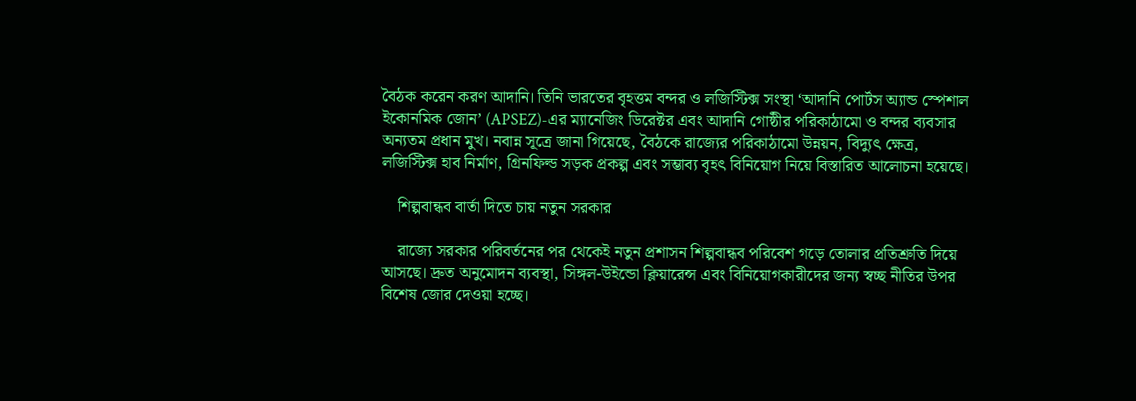বৈঠক করেন করণ আদানি। তিনি ভারতের বৃহত্তম বন্দর ও লজিস্টিক্স সংস্থা ‘আদানি পোর্টস অ্যান্ড স্পেশাল ইকোনমিক জোন’ (APSEZ)-এর ম্যানেজিং ডিরেক্টর এবং আদানি গোষ্ঠীর পরিকাঠামো ও বন্দর ব্যবসার অন্যতম প্রধান মুখ। নবান্ন সূত্রে জানা গিয়েছে, বৈঠকে রাজ্যের পরিকাঠামো উন্নয়ন, বিদ্যুৎ ক্ষেত্র, লজিস্টিক্স হাব নির্মাণ, গ্রিনফিল্ড সড়ক প্রকল্প এবং সম্ভাব্য বৃহৎ বিনিয়োগ নিয়ে বিস্তারিত আলোচনা হয়েছে।

    শিল্পবান্ধব বার্তা দিতে চায় নতুন সরকার

    রাজ্যে সরকার পরিবর্তনের পর থেকেই নতুন প্রশাসন শিল্পবান্ধব পরিবেশ গড়ে তোলার প্রতিশ্রুতি দিয়ে আসছে। দ্রুত অনুমোদন ব্যবস্থা, সিঙ্গল-উইন্ডো ক্লিয়ারেন্স এবং বিনিয়োগকারীদের জন্য স্বচ্ছ নীতির উপর বিশেষ জোর দেওয়া হচ্ছে।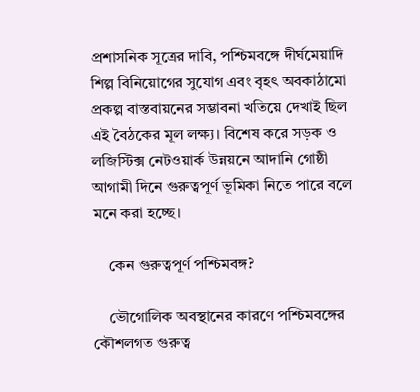প্রশাসনিক সূত্রের দাবি, পশ্চিমবঙ্গে দীর্ঘমেয়াদি শিল্প বিনিয়োগের সুযোগ এবং বৃহৎ অবকাঠামো প্রকল্প বাস্তবায়নের সম্ভাবনা খতিয়ে দেখাই ছিল এই বৈঠকের মূল লক্ষ্য। বিশেষ করে সড়ক ও লজিস্টিক্স নেটওয়ার্ক উন্নয়নে আদানি গোষ্ঠী আগামী দিনে গুরুত্বপূর্ণ ভূমিকা নিতে পারে বলে মনে করা হচ্ছে।

    কেন গুরুত্বপূর্ণ পশ্চিমবঙ্গ?

    ভৌগোলিক অবস্থানের কারণে পশ্চিমবঙ্গের কৌশলগত গুরুত্ব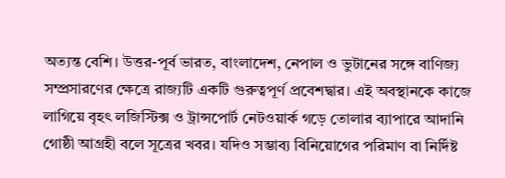অত্যন্ত বেশি। উত্তর-পূর্ব ভারত, বাংলাদেশ, নেপাল ও ভুটানের সঙ্গে বাণিজ্য সম্প্রসারণের ক্ষেত্রে রাজ্যটি একটি গুরুত্বপূর্ণ প্রবেশদ্বার। এই অবস্থানকে কাজে লাগিয়ে বৃহৎ লজিস্টিক্স ও ট্রান্সপোর্ট নেটওয়ার্ক গড়ে তোলার ব্যাপারে আদানি গোষ্ঠী আগ্রহী বলে সূত্রের খবর। যদিও সম্ভাব্য বিনিয়োগের পরিমাণ বা নির্দিষ্ট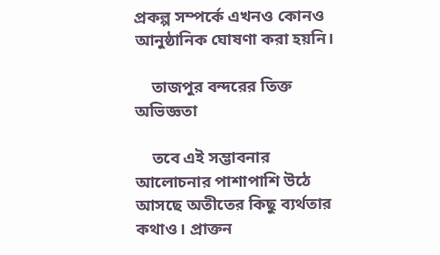প্রকল্প সম্পর্কে এখনও কোনও আনুষ্ঠানিক ঘোষণা করা হয়নি।

    তাজপুর বন্দরের তিক্ত অভিজ্ঞতা

    তবে এই সম্ভাবনার আলোচনার পাশাপাশি উঠে আসছে অতীতের কিছু ব্যর্থতার কথাও। প্রাক্তন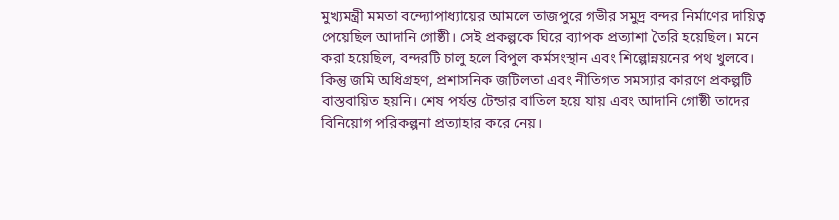মুখ্যমন্ত্রী মমতা বন্দ্যোপাধ্যায়ের আমলে তাজপুরে গভীর সমুদ্র বন্দর নির্মাণের দায়িত্ব পেয়েছিল আদানি গোষ্ঠী। সেই প্রকল্পকে ঘিরে ব্যাপক প্রত্যাশা তৈরি হয়েছিল। মনে করা হয়েছিল, বন্দরটি চালু হলে বিপুল কর্মসংস্থান এবং শিল্পোন্নয়নের পথ খুলবে। কিন্তু জমি অধিগ্রহণ, প্রশাসনিক জটিলতা এবং নীতিগত সমস্যার কারণে প্রকল্পটি বাস্তবায়িত হয়নি। শেষ পর্যন্ত টেন্ডার বাতিল হয়ে যায় এবং আদানি গোষ্ঠী তাদের বিনিয়োগ পরিকল্পনা প্রত্যাহার করে নেয়।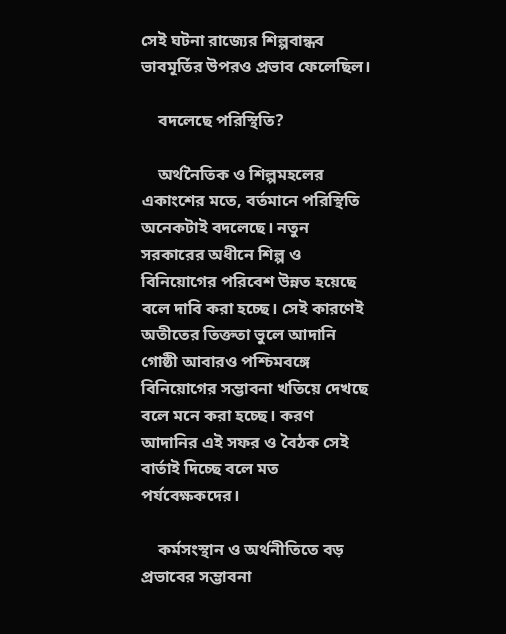সেই ঘটনা রাজ্যের শিল্পবান্ধব ভাবমূর্তির উপরও প্রভাব ফেলেছিল।

    বদলেছে পরিস্থিতি?

    অর্থনৈতিক ও শিল্পমহলের একাংশের মতে, বর্তমানে পরিস্থিতি অনেকটাই বদলেছে। নতুন সরকারের অধীনে শিল্প ও বিনিয়োগের পরিবেশ উন্নত হয়েছে বলে দাবি করা হচ্ছে। সেই কারণেই অতীতের তিক্ততা ভুলে আদানি গোষ্ঠী আবারও পশ্চিমবঙ্গে বিনিয়োগের সম্ভাবনা খতিয়ে দেখছে বলে মনে করা হচ্ছে। করণ আদানির এই সফর ও বৈঠক সেই বার্তাই দিচ্ছে বলে মত পর্যবেক্ষকদের।

    কর্মসংস্থান ও অর্থনীতিতে বড় প্রভাবের সম্ভাবনা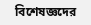বিশেষজ্ঞদের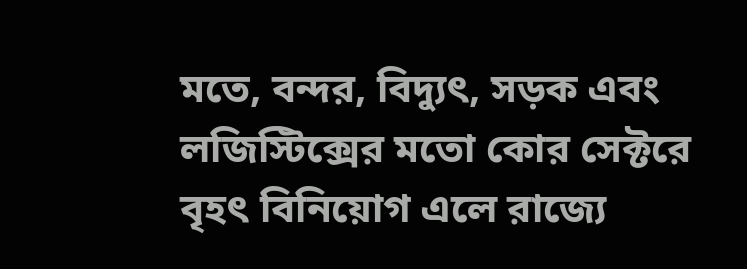মতে, বন্দর, বিদ্যুৎ, সড়ক এবং লজিস্টিক্সের মতো কোর সেক্টরে বৃহৎ বিনিয়োগ এলে রাজ্যে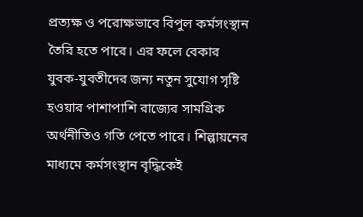প্রত্যক্ষ ও পরোক্ষভাবে বিপুল কর্মসংস্থান তৈরি হতে পারে। এর ফলে বেকার যুবক-যুবতীদের জন্য নতুন সুযোগ সৃষ্টি হওয়ার পাশাপাশি রাজ্যের সামগ্রিক অর্থনীতিও গতি পেতে পারে। শিল্পায়নের মাধ্যমে কর্মসংস্থান বৃদ্ধিকেই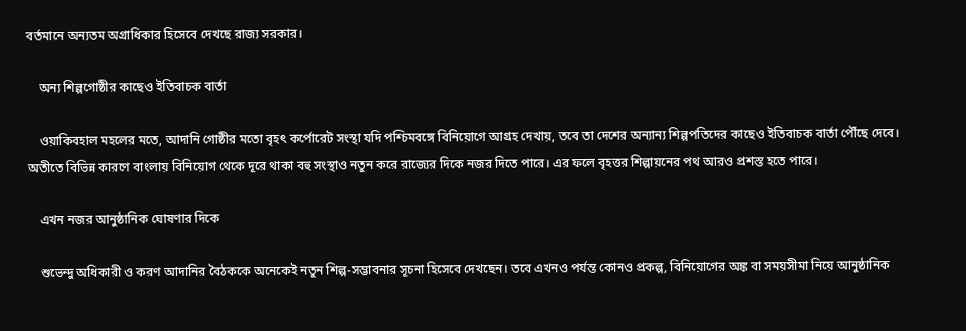বর্তমানে অন্যতম অগ্রাধিকার হিসেবে দেখছে রাজ্য সরকার।

    অন্য শিল্পগোষ্ঠীর কাছেও ইতিবাচক বার্তা

    ওয়াকিবহাল মহলের মতে, আদানি গোষ্ঠীর মতো বৃহৎ কর্পোরেট সংস্থা যদি পশ্চিমবঙ্গে বিনিয়োগে আগ্রহ দেখায়, তবে তা দেশের অন্যান্য শিল্পপতিদের কাছেও ইতিবাচক বার্তা পৌঁছে দেবে। অতীতে বিভিন্ন কারণে বাংলায় বিনিয়োগ থেকে দূরে থাকা বহু সংস্থাও নতুন করে রাজ্যের দিকে নজর দিতে পারে। এর ফলে বৃহত্তর শিল্পায়নের পথ আরও প্রশস্ত হতে পারে।

    এখন নজর আনুষ্ঠানিক ঘোষণার দিকে

    শুভেন্দু অধিকারী ও করণ আদানির বৈঠককে অনেকেই নতুন শিল্প-সম্ভাবনার সূচনা হিসেবে দেখছেন। তবে এখনও পর্যন্ত কোনও প্রকল্প, বিনিয়োগের অঙ্ক বা সময়সীমা নিয়ে আনুষ্ঠানিক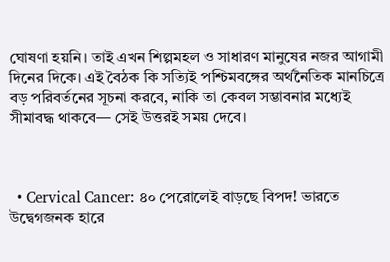ঘোষণা হয়নি। তাই এখন শিল্পমহল ও সাধারণ মানুষের নজর আগামী দিনের দিকে। এই বৈঠক কি সত্যিই পশ্চিমবঙ্গের অর্থনৈতিক মানচিত্রে বড় পরিবর্তনের সূচনা করবে, নাকি তা কেবল সম্ভাবনার মধ্যেই সীমাবদ্ধ থাকবে— সেই উত্তরই সময় দেবে।



  • Cervical Cancer: ৪০ পেরোলেই বাড়ছে বিপদ! ভারতে উদ্বেগজনক হারে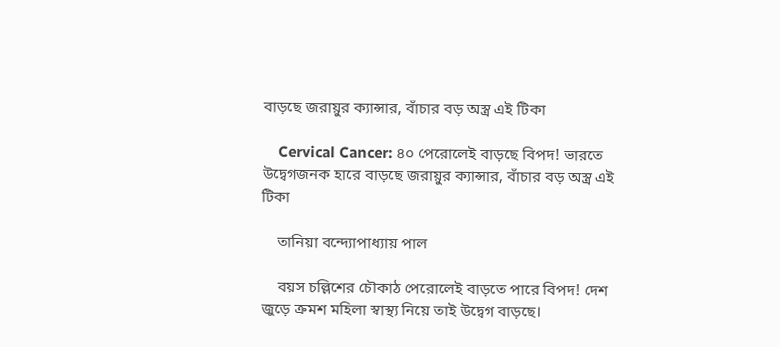বাড়ছে জরায়ুর ক্যান্সার, বাঁচার বড় অস্ত্র এই টিকা

    Cervical Cancer: ৪০ পেরোলেই বাড়ছে বিপদ! ভারতে উদ্বেগজনক হারে বাড়ছে জরায়ুর ক্যান্সার, বাঁচার বড় অস্ত্র এই টিকা

    তানিয়া বন্দ্যোপাধ্যায় পাল

    বয়স চল্লিশের চৌকাঠ পেরোলেই বাড়তে পারে বিপদ! দেশ জুড়ে ক্রমশ মহিলা স্বাস্থ্য নিয়ে তাই উদ্বেগ বাড়ছে।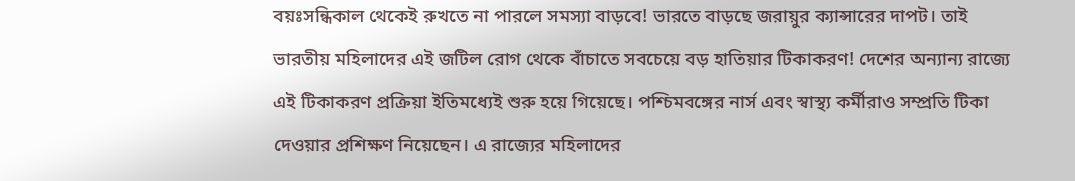বয়ঃসন্ধিকাল থেকেই রুখতে না পারলে সমস্যা বাড়বে! ভারতে বাড়ছে জরায়ুর ক্যান্সারের দাপট। তাই ভারতীয় মহিলাদের এই জটিল রোগ থেকে বাঁচাতে সবচেয়ে বড় হাতিয়ার টিকাকরণ! দেশের অন্যান্য রাজ্যে এই টিকাকরণ প্রক্রিয়া ইতিমধ্যেই শুরু হয়ে গিয়েছে। পশ্চিমবঙ্গের নার্স এবং স্বাস্থ্য কর্মীরাও সম্প্রতি টিকা দেওয়ার প্রশিক্ষণ নিয়েছেন। এ রাজ্যের মহিলাদের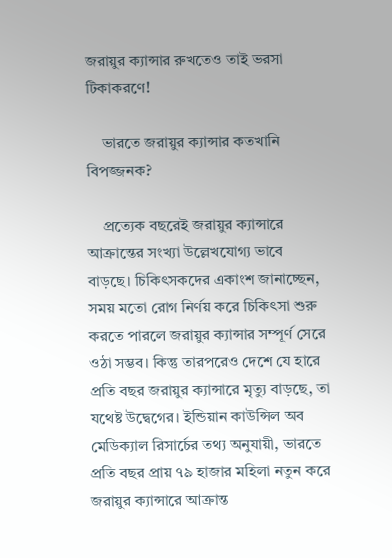জরায়ুর ক্যান্সার রুখতেও তাই ভরসা টিকাকরণে!

    ভারতে জরায়ুর ক্যান্সার কতখানি বিপজ্জনক?

    প্রত্যেক বছরেই জরায়ুর ক্যান্সারে আক্রান্তের সংখ্যা উল্লেখযোগ্য ভাবে বাড়ছে। চিকিৎসকদের একাংশ জানাচ্ছেন, সময় মতো রোগ নির্ণয় করে চিকিৎসা শুরু করতে পারলে জরায়ুর ক্যান্সার সম্পূর্ণ সেরে ওঠা সম্ভব। কিন্তু তারপরেও দেশে যে হারে প্রতি বছর জরায়ুর ক্যান্সারে মৃত্যু বাড়ছে, তা যথেষ্ট উদ্বেগের। ইন্ডিয়ান কাউন্সিল অব মেডিক্যাল রিসার্চের তথ্য অনুযায়ী, ভারতে প্রতি বছর প্রায় ৭৯ হাজার মহিলা নতুন করে জরায়ুর ক্যান্সারে আক্রান্ত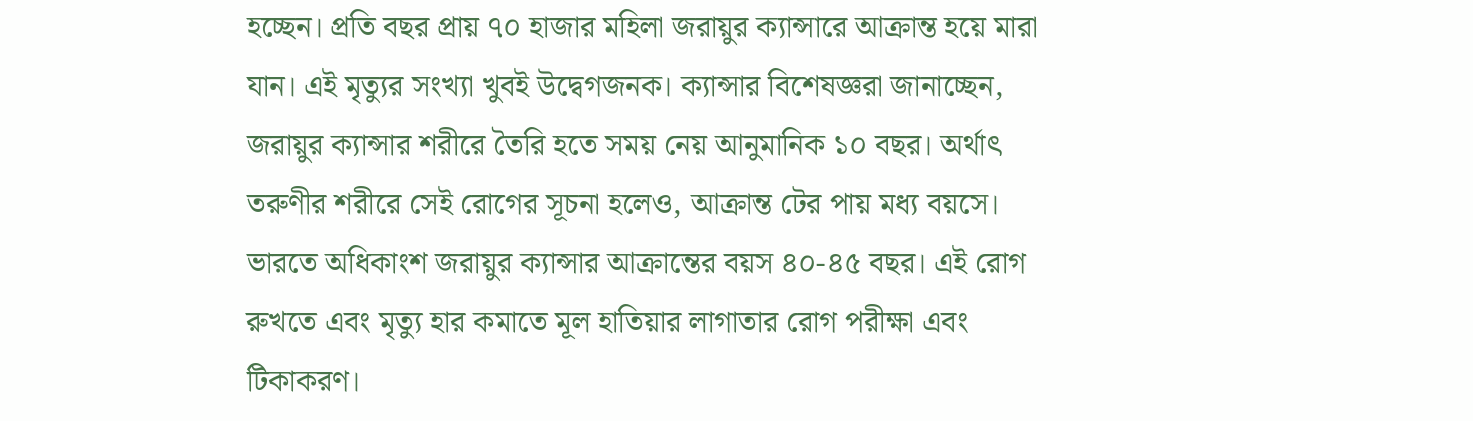হচ্ছেন। প্রতি বছর প্রায় ৭০ হাজার মহিলা জরায়ুর ক্যান্সারে আক্রান্ত হয়ে মারা যান। এই মৃত্যুর সংখ্যা খুবই উদ্বেগজনক।‌ ক্যান্সার বিশেষজ্ঞরা জানাচ্ছেন, জরায়ুর ক্যান্সার শরীরে তৈরি হতে সময় নেয় আনুমানিক ১০ বছর। অর্থাৎ তরুণীর শরীরে সেই রোগের সূচনা হলেও, আক্রান্ত টের পায় মধ্য বয়সে। ভারতে অধিকাংশ জরায়ুর ক্যান্সার আক্রান্তের বয়স ৪০-৪৫ বছর। এই রোগ রুখতে এবং মৃত্যু হার কমাতে মূল হাতিয়ার লাগাতার রোগ পরীক্ষা এবং টিকাকরণ।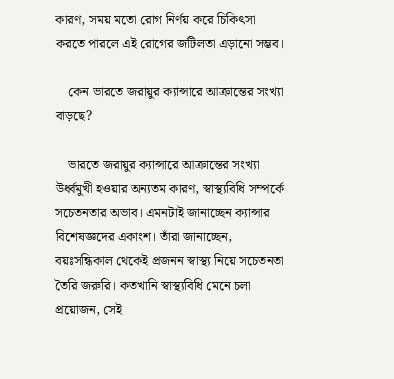কারণ, সময় মতো রোগ নির্ণয় করে চিকিৎসা করতে পারলে এই রোগের জটিলতা এড়ানো সম্ভব।

    কেন ভারতে জরায়ুর ক্যান্সারে আক্রান্তের সংখ্যা বাড়ছে?

    ভারতে জরায়ুর ক্যান্সারে আক্রান্তের সংখ্যা উর্ধ্বমুখী হওয়ার অন্যতম কারণ, স্বাস্থ্যবিধি সম্পর্কে সচেতনতার অভাব। এমনটাই জানাচ্ছেন ক্যান্সার বিশেষজ্ঞদের একাংশ। তাঁরা জানাচ্ছেন, বয়ঃসন্ধিকাল থেকেই প্রজনন স্বাস্থ্য নিয়ে সচেতনতা তৈরি জরুরি। কতখানি স্বাস্থ্যবিধি মেনে চলা প্রয়োজন, সেই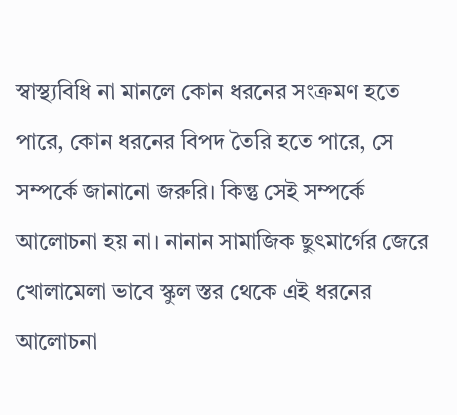স্বাস্থ্যবিধি না মানলে কোন ধরনের সংক্রমণ হতে পারে, কোন ধরনের বিপদ তৈরি হতে পারে, সে সম্পর্কে জানানো জরুরি। কিন্তু সেই সম্পর্কে আলোচনা হয় না। নানান সামাজিক ছুৎমার্গের জেরে খোলামেলা ভাবে স্কুল স্তর থেকে এই ধরনের আলোচনা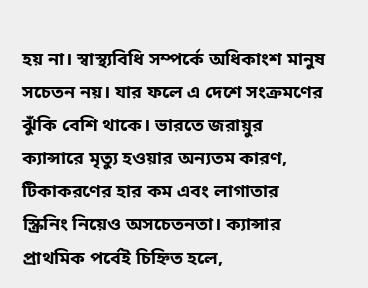হয় না। স্বাস্থ্যবিধি সম্পর্কে অধিকাংশ মানুষ সচেতন নয়। যার ফলে এ দেশে সংক্রমণের ঝুঁকি বেশি থাকে। ভারতে জরায়ুর ক্যান্সারে মৃত্যু হওয়ার অন্যতম কারণ, টিকাকরণের হার কম এবং লাগাতার স্ক্রিনিং নিয়েও অসচেতনতা। ক্যান্সার প্রাথমিক পর্বেই চিহ্নিত হলে,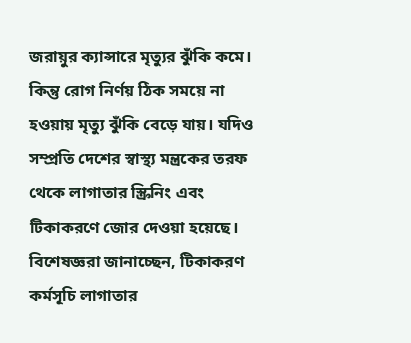জরায়ুর ক্যান্সারে মৃত্যুর ঝুঁকি কমে। কিন্তু রোগ নির্ণয় ঠিক সময়ে না হওয়ায় মৃত্যু ঝুঁকি বেড়ে যায়। যদিও সম্প্রতি দেশের স্বাস্থ্য মন্ত্রকের তরফ থেকে লাগাতার স্ক্রিনিং এবং টিকাকরণে জোর দেওয়া হয়েছে। বিশেষজ্ঞরা জানাচ্ছেন, টিকাকরণ কর্মসূচি লাগাতার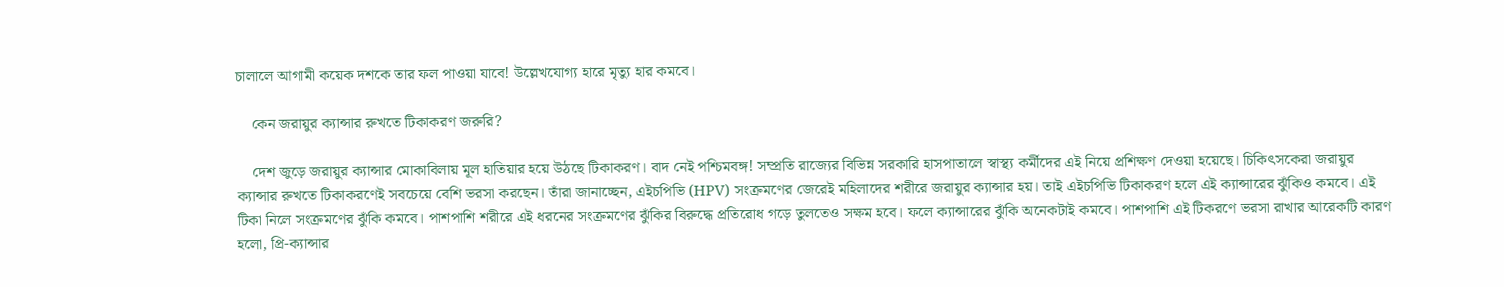চালালে আগামী কয়েক দশকে তার ফল পাওয়া যাবে! উল্লেখযোগ্য হারে মৃত্যু হার কমবে।

    কেন জরায়ুর ক্যান্সার রুখতে টিকাকরণ জরুরি?

    দেশ জুড়ে জরায়ুর ক্যান্সার মোকাবিলায় মূল হাতিয়ার হয়ে উঠছে টিকাকরণ। বাদ নেই পশ্চিমবঙ্গ! সম্প্রতি রাজ্যের বিভিন্ন সরকারি হাসপাতালে স্বাস্থ্য কর্মীদের এই নিয়ে প্রশিক্ষণ দেওয়া হয়েছে। চিকিৎসকেরা জরায়ুর ক্যান্সার রুখতে টিকাকরণেই সবচেয়ে বেশি ভরসা করছেন।‌ তাঁরা জানাচ্ছেন, এইচপিভি (HPV) সংক্রমণের জেরেই মহিলাদের শরীরে জরায়ুর ক্যান্সার হয়। তাই এইচপিভি টিকাকরণ হলে এই ক্যান্সারের ঝুঁকিও কমবে। এই টিকা নিলে সংক্রমণের ঝুঁকি কমবে। পাশপাশি শরীরে এই ধরনের সংক্রমণের ঝুঁকির বিরুদ্ধে প্রতিরোধ গড়ে তুলতেও সক্ষম হবে। ফলে ক্যান্সারের ঝুঁকি অনেকটাই কমবে। পাশপাশি এই টিকরণে ভরসা রাখার আরেকটি কারণ হলো, প্রি-ক্যান্সার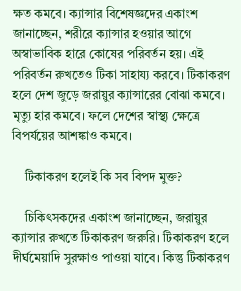ক্ষত কমবে। ক্যান্সার বিশেষজ্ঞদের একাংশ জানাচ্ছেন, শরীরে ক্যান্সার হওয়ার আগে অস্বাভাবিক হারে কোষের পরিবর্তন হয়। এই পরিবর্তন রুখতেও টিকা সাহায্য করবে। টিকাকরণ হলে দেশ জুড়ে জরায়ুর ক্যান্সারের বোঝা কমবে। মৃত্যু হার কমবে। ফলে দেশের স্বাস্থ্য ক্ষেত্রে বিপর্যয়ের আশঙ্কাও কমবে।

    টিকাকরণ হলেই কি সব বিপদ মুক্ত?

    চিকিৎসকদের একাংশ জানাচ্ছেন, জরায়ুর ক্যান্সার রুখতে টিকাকরণ জরুরি। টিকাকরণ হলে দীর্ঘমেয়াদি সুরক্ষাও পাওয়া যাবে। কিন্তু টিকাকরণ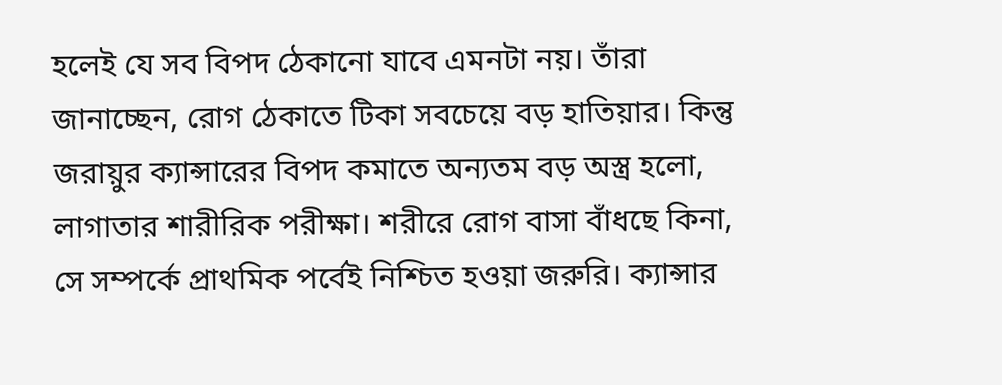হলেই যে সব বিপদ ঠেকানো যাবে এমনটা নয়। তাঁরা জানাচ্ছেন, রোগ ঠেকাতে টিকা সবচেয়ে বড় হাতিয়ার। কিন্তু জরায়ুর ক্যান্সারের বিপদ কমাতে অন্যতম বড় অস্ত্র হলো, লাগাতার শারীরিক পরীক্ষা। শরীরে রোগ বাসা বাঁধছে কিনা, সে সম্পর্কে প্রাথমিক পর্বেই নিশ্চিত হওয়া জরুরি। ক্যান্সার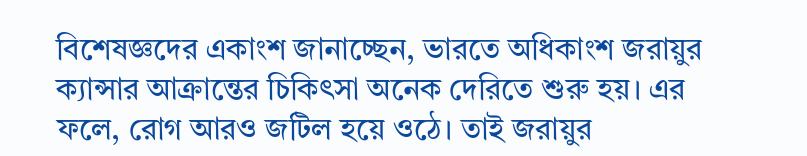বিশেষজ্ঞদের একাংশ জানাচ্ছেন, ভারতে অধিকাংশ জরায়ুর ক্যান্সার আক্রান্তের চিকিৎসা অনেক দেরিতে শুরু হয়। এর ফলে, রোগ আরও জটিল হয়ে ওঠে। তাই জরায়ুর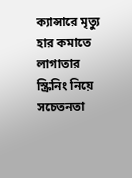ক্যান্সারে মৃত্যু হার কমাতে লাগাতার স্ক্রিনিং নিয়ে সচেতনতা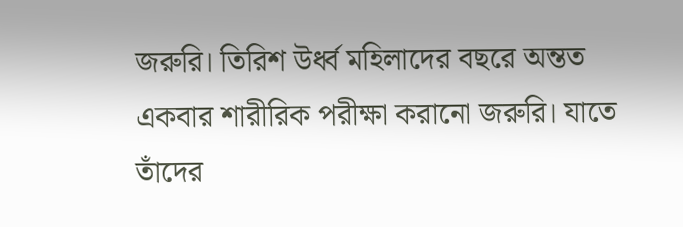জরুরি। তিরিশ উর্ধ্ব মহিলাদের বছরে অন্তত একবার শারীরিক পরীক্ষা করানো জরুরি। যাতে তাঁদের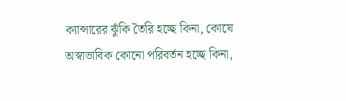ক্যান্সারের ঝুঁকি তৈরি হচ্ছে কিনা, কোষে অস্বাভাবিক কোনো পরিবর্তন হচ্ছে কিনা,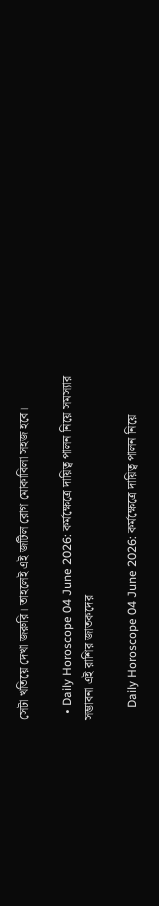সেটা খতিয়ে দেখা জরুরি। তাহলেই এই জটিল রোগ মোকাবিলা সহজ হবে।

  • Daily Horoscope 04 June 2026: কর্মক্ষেত্রে দায়িত্ব পালন নিয়ে সমস্যার সম্ভাবনা এই রাশির জাতকদের

    Daily Horoscope 04 June 2026: কর্মক্ষেত্রে দায়িত্ব পালন নিয়ে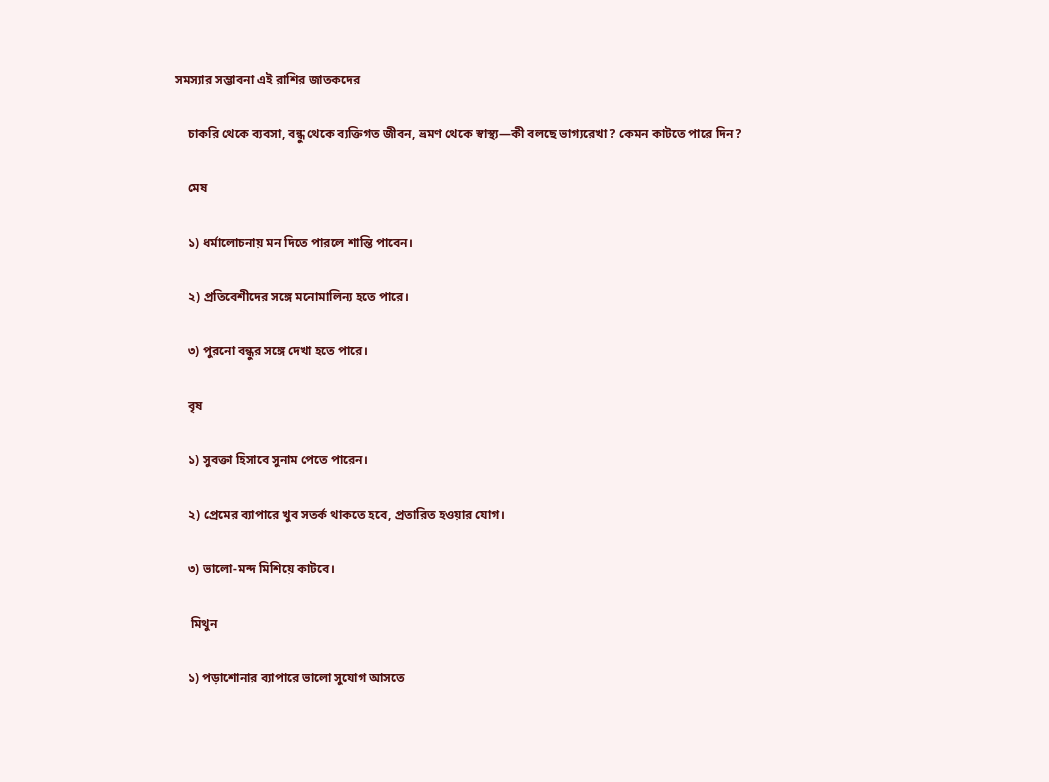সমস্যার সম্ভাবনা এই রাশির জাতকদের

    চাকরি থেকে ব্যবসা, বন্ধু থেকে ব্যক্তিগত জীবন, ভ্রমণ থেকে স্বাস্থ্য—কী বলছে ভাগ্যরেখা? কেমন কাটতে পারে দিন?

    মেষ

    ১) ধর্মালোচনায় মন দিতে পারলে শান্তি পাবেন।

    ২) প্রতিবেশীদের সঙ্গে মনোমালিন্য হতে পারে।

    ৩) পুরনো বন্ধুর সঙ্গে দেখা হতে পারে।

    বৃষ

    ১) সুবক্তা হিসাবে সুনাম পেতে পারেন।

    ২) প্রেমের ব্যাপারে খুব সতর্ক থাকতে হবে, প্রতারিত হওয়ার যোগ।

    ৩) ভালো-মন্দ মিশিয়ে কাটবে।

     মিথুন

    ১) পড়াশোনার ব্যাপারে ভালো সুযোগ আসতে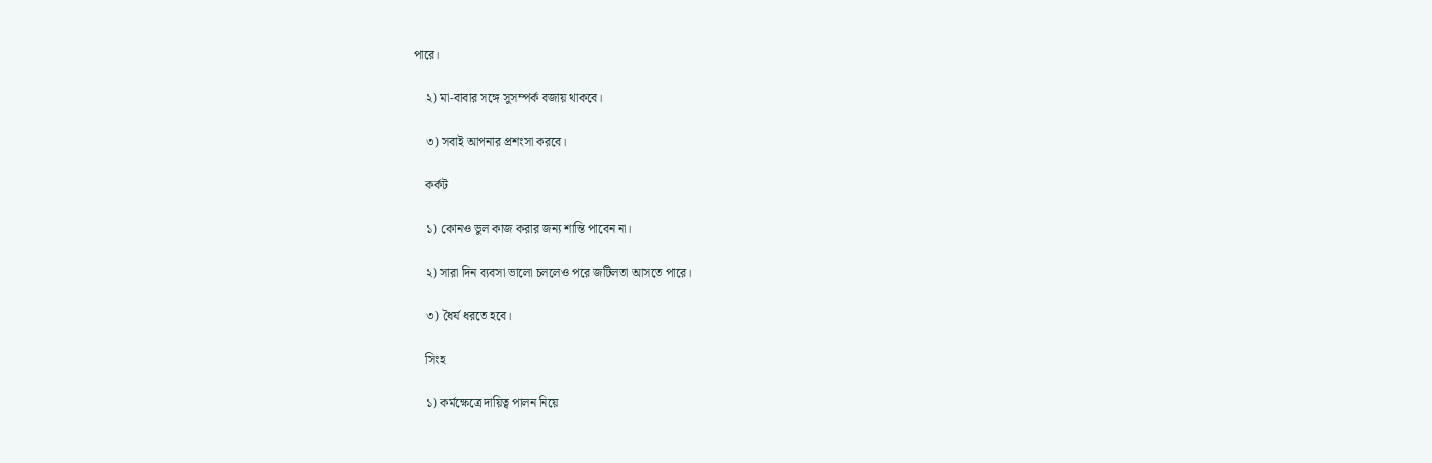পারে।

    ২) মা-বাবার সঙ্গে সুসম্পর্ক বজায় থাকবে।

    ৩) সবাই আপনার প্রশংসা করবে।

    কর্কট

    ১) কোনও ভুল কাজ করার জন্য শান্তি পাবেন না।

    ২) সারা দিন ব্যবসা ভালো চললেও পরে জটিলতা আসতে পারে।

    ৩) ধৈর্য ধরতে হবে।

    সিংহ

    ১) কর্মক্ষেত্রে দায়িত্ব পালন নিয়ে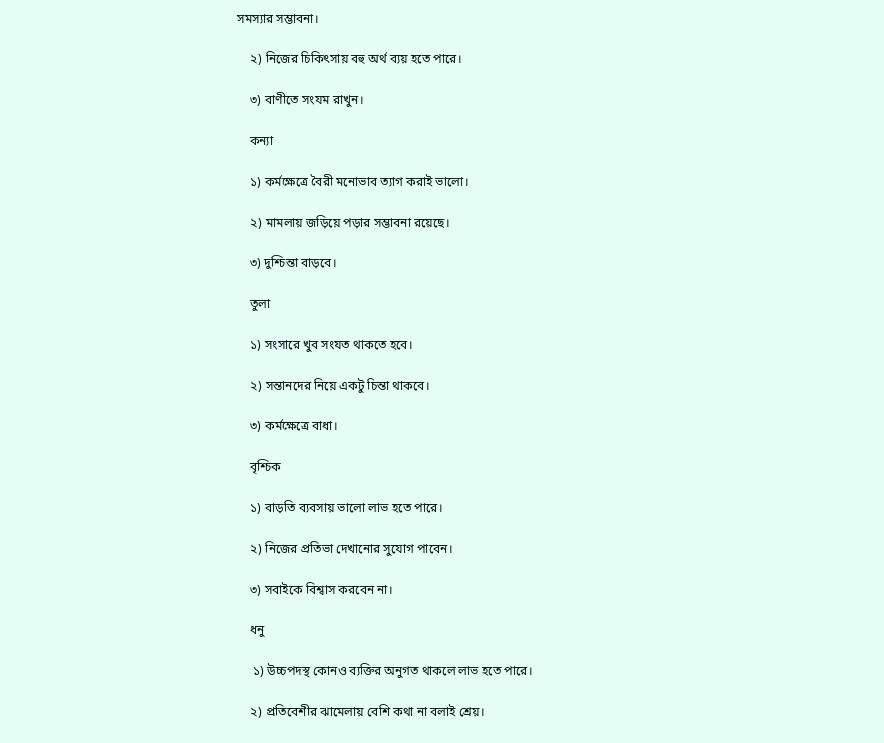সমস্যার সম্ভাবনা।

    ২) নিজের চিকিৎসায় বহু অর্থ ব্যয় হতে পারে।

    ৩) বাণীতে সংযম রাখুন।

    কন্যা

    ১) কর্মক্ষেত্রে বৈরী মনোভাব ত্যাগ করাই ভালো।

    ২) মামলায় জড়িয়ে পড়ার সম্ভাবনা রয়েছে।

    ৩) দুশ্চিন্তা বাড়বে।

    তুলা

    ১) সংসারে খুব সংযত থাকতে হবে।

    ২) সন্তানদের নিয়ে একটু চিন্তা থাকবে।

    ৩) কর্মক্ষেত্রে বাধা।

    বৃশ্চিক

    ১) বাড়তি ব্যবসায় ভালো লাভ হতে পারে।

    ২) নিজের প্রতিভা দেখানোর সুযোগ পাবেন।

    ৩) সবাইকে বিশ্বাস করবেন না।

    ধনু

     ১) উচ্চপদস্থ কোনও ব্যক্তির অনুগত থাকলে লাভ হতে পারে।

    ২) প্রতিবেশীর ঝামেলায় বেশি কথা না বলাই শ্রেয়।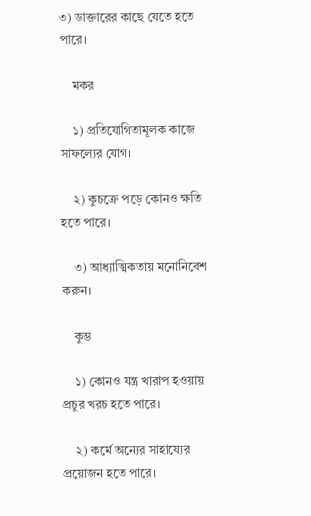৩) ডাক্তারের কাছে যেতে হতে পারে।

    মকর

    ১) প্রতিযোগিতামূলক কাজে সাফল্যের যোগ।

    ২) কুচক্রে পড়ে কোনও ক্ষতি হতে পারে।

    ৩) আধ্যাত্মিকতায় মনোনিবেশ করুন।

    কুম্ভ

    ১) কোনও যন্ত্র খারাপ হওয়ায় প্রচুর খরচ হতে পারে।

    ২) কর্মে অন্যের সাহায্যের প্রয়োজন হতে পারে।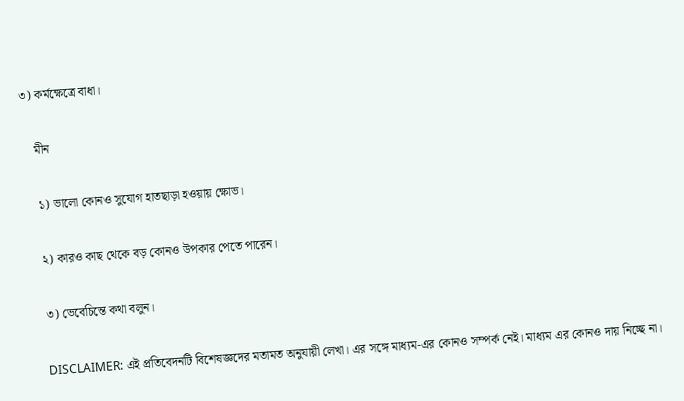৩) কর্মক্ষেত্রে বাধা।

    মীন

    ১) ভালো কোনও সুযোগ হাতছাড়া হওয়ায় ক্ষোভ।

    ২) কারও কাছ থেকে বড় কোনও উপকার পেতে পারেন।

    ৩) ভেবেচিন্তে কথা বলুন।

    DISCLAIMER: এই প্রতিবেদনটি বিশেষজ্ঞদের মতামত অনুযায়ী লেখা। এর সঙ্গে মাধ্যম-এর কোনও সম্পর্ক নেই। মাধ্যম এর কোনও দায় নিচ্ছে না।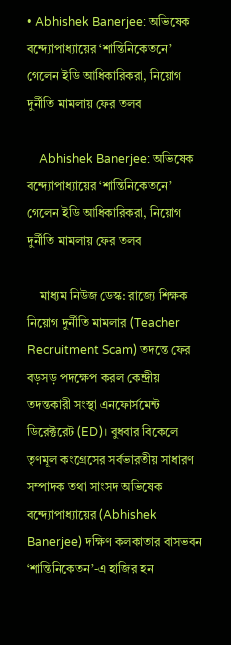• Abhishek Banerjee: অভিষেক বন্দ্যোপাধ্যায়ের ‘শান্তিনিকেতনে’ গেলেন ইডি আধিকারিকরা, নিয়োগ দুর্নীতি মামলায় ফের তলব

    Abhishek Banerjee: অভিষেক বন্দ্যোপাধ্যায়ের ‘শান্তিনিকেতনে’ গেলেন ইডি আধিকারিকরা, নিয়োগ দুর্নীতি মামলায় ফের তলব

    মাধ্যম নিউজ ডেস্ক: রাজ্যে শিক্ষক নিয়োগ দুর্নীতি মামলার (Teacher Recruitment Scam) তদন্তে ফের বড়সড় পদক্ষেপ করল কেন্দ্রীয় তদন্তকারী সংস্থা এনফোর্সমেন্ট ডিরেক্টরেট (ED)। বুধবার বিকেলে তৃণমূল কংগ্রেসের সর্বভারতীয় সাধারণ সম্পাদক তথা সাংসদ অভিষেক বন্দ্যোপাধ্যায়ের (Abhishek Banerjee) দক্ষিণ কলকাতার বাসভবন ‘শান্তিনিকেতন’-এ হাজির হন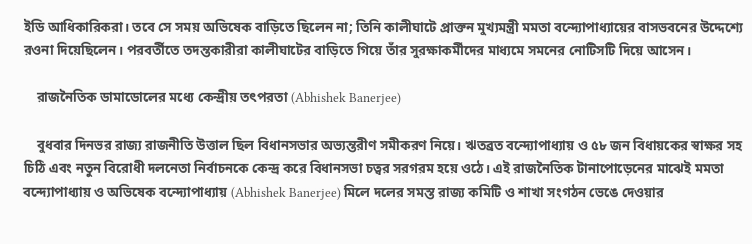ইডি আধিকারিকরা। তবে সে সময় অভিষেক বাড়িতে ছিলেন না; তিনি কালীঘাটে প্রাক্তন মুখ্যমন্ত্রী মমতা বন্দ্যোপাধ্যায়ের বাসভবনের উদ্দেশ্যে রওনা দিয়েছিলেন। পরবর্তীতে তদন্তকারীরা কালীঘাটের বাড়িতে গিয়ে তাঁর সুরক্ষাকর্মীদের মাধ্যমে সমনের নোটিসটি দিয়ে আসেন।

    রাজনৈতিক ডামাডোলের মধ্যে কেন্দ্রীয় তৎপরতা (Abhishek Banerjee)

    বুধবার দিনভর রাজ্য রাজনীতি উত্তাল ছিল বিধানসভার অভ্যন্তরীণ সমীকরণ নিয়ে। ঋতব্রত বন্দ্যোপাধ্যায় ও ৫৮ জন বিধায়কের স্বাক্ষর সহ চিঠি এবং নতুন বিরোধী দলনেতা নির্বাচনকে কেন্দ্র করে বিধানসভা চত্বর সরগরম হয়ে ওঠে। এই রাজনৈতিক টানাপোড়েনের মাঝেই মমতা বন্দ্যোপাধ্যায় ও অভিষেক বন্দ্যোপাধ্যায় (Abhishek Banerjee) মিলে দলের সমস্ত রাজ্য কমিটি ও শাখা সংগঠন ভেঙে দেওয়ার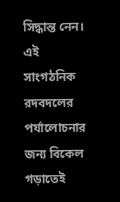সিদ্ধান্ত নেন। এই সাংগঠনিক রদবদলের পর্যালোচনার জন্য বিকেল গড়াতেই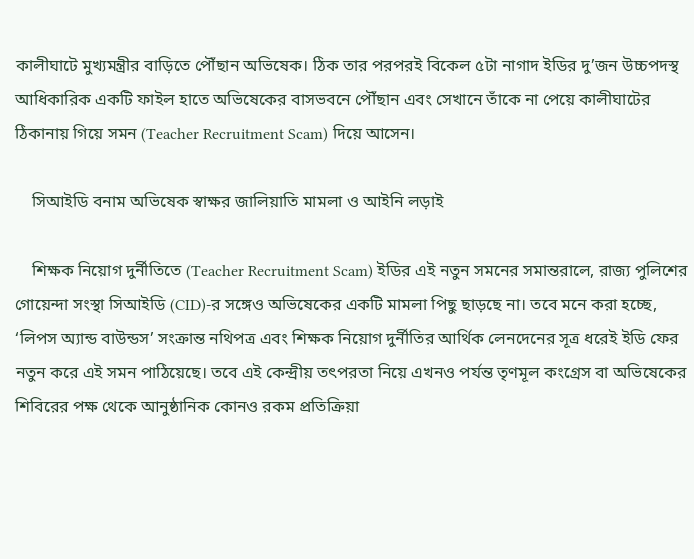কালীঘাটে মুখ্যমন্ত্রীর বাড়িতে পৌঁছান অভিষেক। ঠিক তার পরপরই বিকেল ৫টা নাগাদ ইডির দু’জন উচ্চপদস্থ আধিকারিক একটি ফাইল হাতে অভিষেকের বাসভবনে পৌঁছান এবং সেখানে তাঁকে না পেয়ে কালীঘাটের ঠিকানায় গিয়ে সমন (Teacher Recruitment Scam) দিয়ে আসেন।

    সিআইডি বনাম অভিষেক স্বাক্ষর জালিয়াতি মামলা ও আইনি লড়াই

    শিক্ষক নিয়োগ দুর্নীতিতে (Teacher Recruitment Scam) ইডির এই নতুন সমনের সমান্তরালে, রাজ্য পুলিশের গোয়েন্দা সংস্থা সিআইডি (CID)-র সঙ্গেও অভিষেকের একটি মামলা পিছু ছাড়ছে না। তবে মনে করা হচ্ছে, ‘লিপস অ্যান্ড বাউন্ডস’ সংক্রান্ত নথিপত্র এবং শিক্ষক নিয়োগ দুর্নীতির আর্থিক লেনদেনের সূত্র ধরেই ইডি ফের নতুন করে এই সমন পাঠিয়েছে। তবে এই কেন্দ্রীয় তৎপরতা নিয়ে এখনও পর্যন্ত তৃণমূল কংগ্রেস বা অভিষেকের শিবিরের পক্ষ থেকে আনুষ্ঠানিক কোনও রকম প্রতিক্রিয়া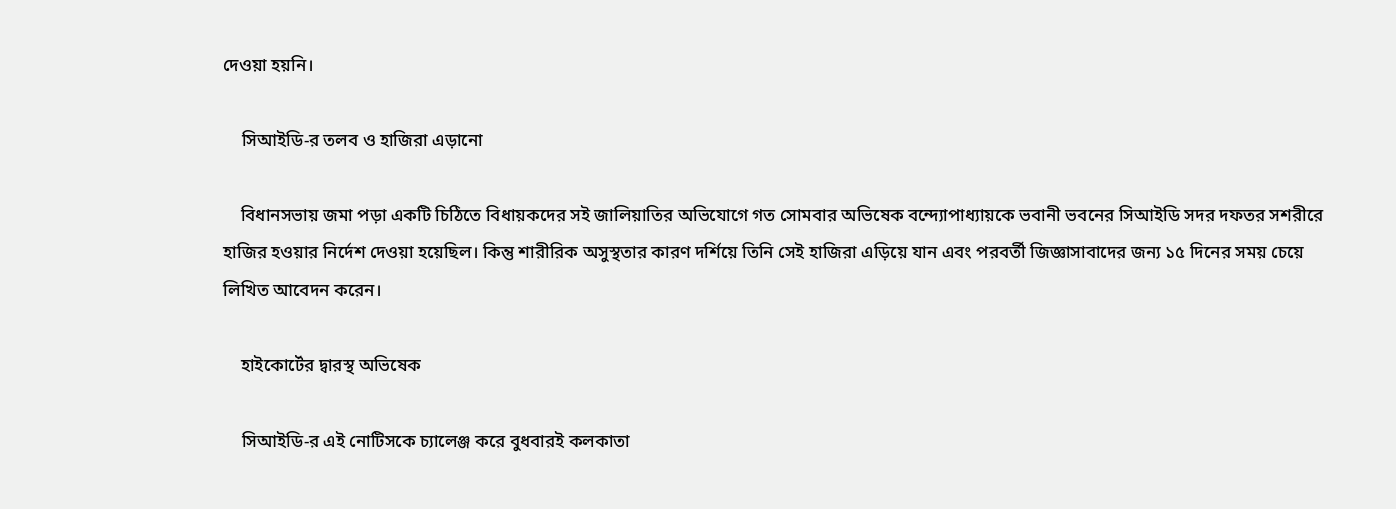দেওয়া হয়নি।

    সিআইডি-র তলব ও হাজিরা এড়ানো

    বিধানসভায় জমা পড়া একটি চিঠিতে বিধায়কদের সই জালিয়াতির অভিযোগে গত সোমবার অভিষেক বন্দ্যোপাধ্যায়কে ভবানী ভবনের সিআইডি সদর দফতর সশরীরে হাজির হওয়ার নির্দেশ দেওয়া হয়েছিল। কিন্তু শারীরিক অসুস্থতার কারণ দর্শিয়ে তিনি সেই হাজিরা এড়িয়ে যান এবং পরবর্তী জিজ্ঞাসাবাদের জন্য ১৫ দিনের সময় চেয়ে লিখিত আবেদন করেন।

    হাইকোর্টের দ্বারস্থ অভিষেক

    সিআইডি-র এই নোটিসকে চ্যালেঞ্জ করে বুধবারই কলকাতা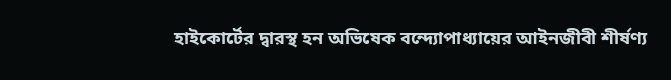হাইকোর্টের দ্বারস্থ হন অভিষেক বন্দ্যোপাধ্যায়ের আইনজীবী শীর্ষণ্য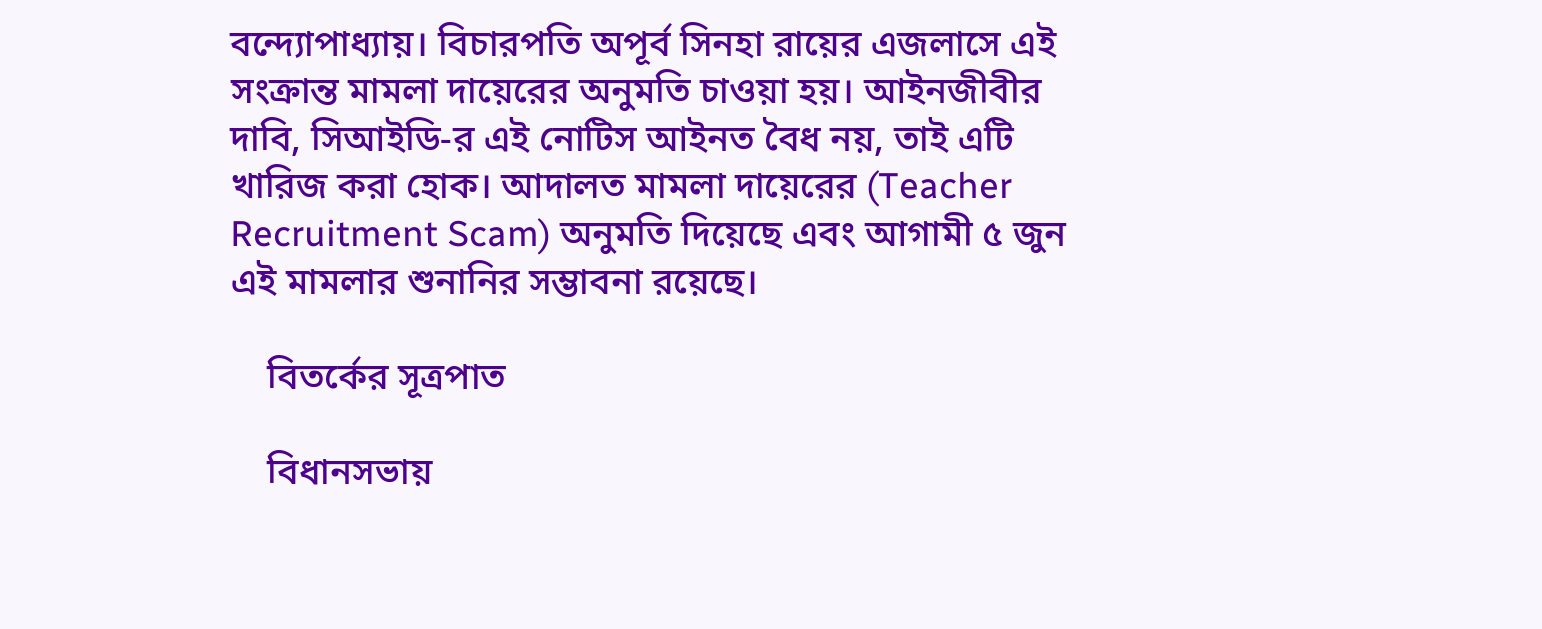বন্দ্যোপাধ্যায়। বিচারপতি অপূর্ব সিনহা রায়ের এজলাসে এই সংক্রান্ত মামলা দায়েরের অনুমতি চাওয়া হয়। আইনজীবীর দাবি, সিআইডি-র এই নোটিস আইনত বৈধ নয়, তাই এটি খারিজ করা হোক। আদালত মামলা দায়েরের (Teacher Recruitment Scam) অনুমতি দিয়েছে এবং আগামী ৫ জুন এই মামলার শুনানির সম্ভাবনা রয়েছে।

    বিতর্কের সূত্রপাত

    বিধানসভায়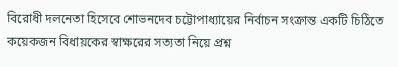বিরোধী দলনেতা হিসেবে শোভনদেব চট্টোপাধ্যায়ের নির্বাচন সংক্রান্ত একটি চিঠিতে কয়েকজন বিধায়কের স্বাক্ষরের সত্যতা নিয়ে প্রশ্ন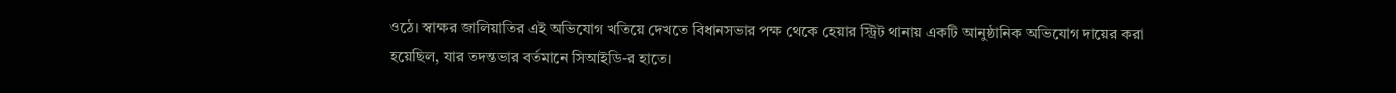ওঠে। স্বাক্ষর জালিয়াতির এই অভিযোগ খতিয়ে দেখতে বিধানসভার পক্ষ থেকে হেয়ার স্ট্রিট থানায় একটি আনুষ্ঠানিক অভিযোগ দায়ের করা হয়েছিল, যার তদন্তভার বর্তমানে সিআইডি-র হাতে।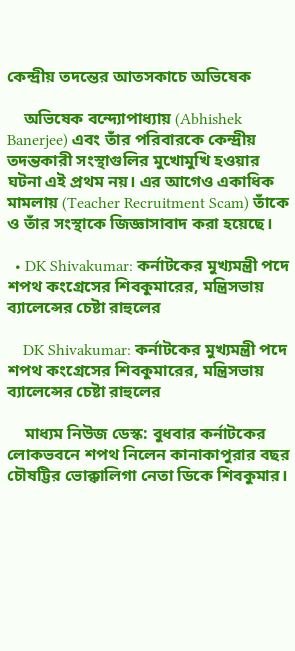কেন্দ্রীয় তদন্তের আতসকাচে অভিষেক

    অভিষেক বন্দ্যোপাধ্যায় (Abhishek Banerjee) এবং তাঁর পরিবারকে কেন্দ্রীয় তদন্তকারী সংস্থাগুলির মুখোমুখি হওয়ার ঘটনা এই প্রথম নয়। এর আগেও একাধিক মামলায় (Teacher Recruitment Scam) তাঁকে ও তাঁর সংস্থাকে জিজ্ঞাসাবাদ করা হয়েছে।

  • DK Shivakumar: কর্নাটকের মুখ্যমন্ত্রী পদে শপথ কংগ্রেসের শিবকুমারের, মন্ত্রিসভায় ব্যালেন্সের চেষ্টা রাহুলের

    DK Shivakumar: কর্নাটকের মুখ্যমন্ত্রী পদে শপথ কংগ্রেসের শিবকুমারের, মন্ত্রিসভায় ব্যালেন্সের চেষ্টা রাহুলের

    মাধ্যম নিউজ ডেস্ক: বুধবার কর্নাটকের লোকভবনে শপথ নিলেন কানাকাপুরার বছর চৌষট্টির ভোক্কালিগা নেতা ডিকে শিবকুমার।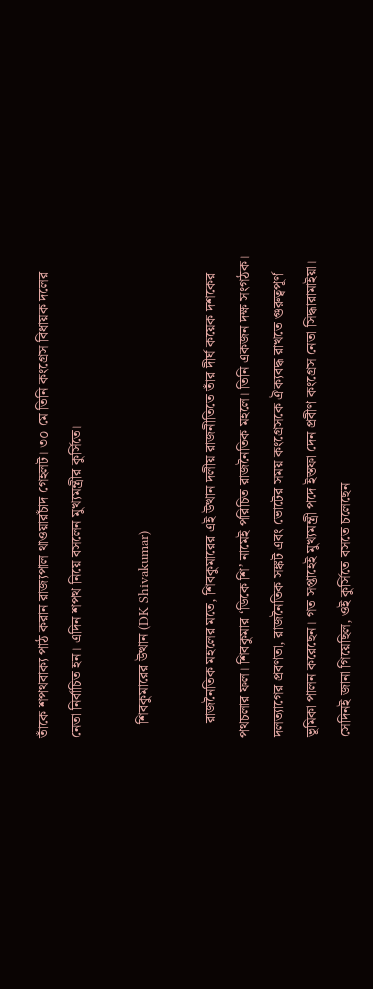তাঁকে শপথবাক্য পাঠ করান রাজ্যপাল থাওয়ারচাঁদ গেহলট। ৩০ মে তিনি কংগ্রেস বিধায়ক দলের নেতা নির্বাচিত হন। এদিন শপথ নিয়ে বসলেন মুখ্যমন্ত্রীর কুর্সিতে।

    শিবকুমারের উত্থান (DK Shivakumar)

    রাজনৈতিক মহলের মতে, শিবকুমারের এই উত্থান দলীয় রাজনীতিতে তাঁর দীর্ঘ কয়েক দশকের পথচলার ফল। শিবকুমার ‘ডিকে শি’ নামেই পরিচিত রাজনৈতিক মহলে। তিনি একজন দক্ষ সংগঠক। দলত্যাগের প্রবণতা, রাজনৈতিক সঙ্কট এবং ভোটের সময় কংগ্রেসকে ঐক্যবদ্ধ রাখতে গুরুত্বপূর্ণ ভূমিকা পালন করেছেন। গত সপ্তাহেই মুখ্যমন্ত্রী পদে ইস্তফা দেন প্রবীণ কংগ্রেস নেতা সিদ্ধারামাইয়া। সেদিনই জানা গিয়েছিল, ওই কুর্সিতে বসতে চলেছেন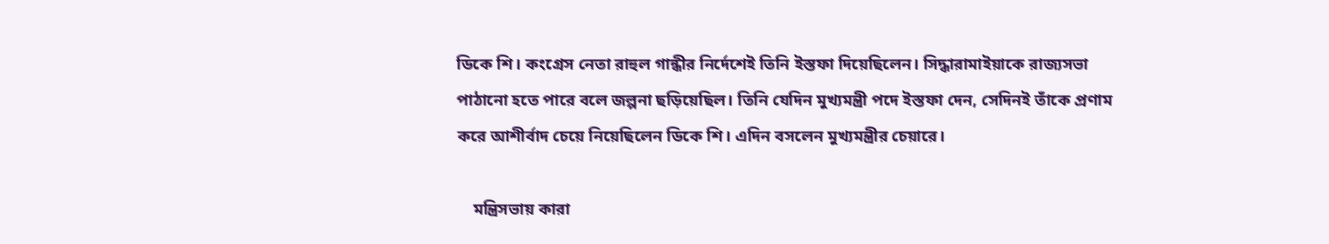ডিকে শি। কংগ্রেস নেতা রাহুল গান্ধীর নির্দেশেই তিনি ইস্তফা দিয়েছিলেন। সিদ্ধারামাইয়াকে রাজ্যসভা পাঠানো হতে পারে বলে জল্পনা ছড়িয়েছিল। তিনি যেদিন মুখ্যমন্ত্রী পদে ইস্তফা দেন, সেদিনই তাঁকে প্রণাম করে আশীর্বাদ চেয়ে নিয়েছিলেন ডিকে শি। এদিন বসলেন মুখ্যমন্ত্রীর চেয়ারে।

    মন্ত্রিসভায় কারা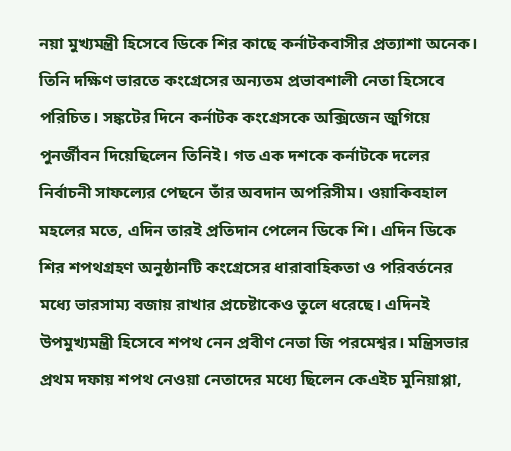নয়া মুখ্যমন্ত্রী হিসেবে ডিকে শির কাছে কর্নাটকবাসীর প্রত্যাশা অনেক। তিনি দক্ষিণ ভারতে কংগ্রেসের অন্যতম প্রভাবশালী নেতা হিসেবে পরিচিত। সঙ্কটের দিনে কর্নাটক কংগ্রেসকে অক্সিজেন জুগিয়ে পুনর্জীবন দিয়েছিলেন তিনিই। গত এক দশকে কর্নাটকে দলের নির্বাচনী সাফল্যের পেছনে তাঁর অবদান অপরিসীম। ওয়াকিবহাল মহলের মতে, এদিন তারই প্রতিদান পেলেন ডিকে শি। এদিন ডিকে শির শপথগ্রহণ অনুষ্ঠানটি কংগ্রেসের ধারাবাহিকতা ও পরিবর্তনের মধ্যে ভারসাম্য বজায় রাখার প্রচেষ্টাকেও তুলে ধরেছে। এদিনই উপমুখ্যমন্ত্রী হিসেবে শপথ নেন প্রবীণ নেতা জি পরমেশ্বর। মন্ত্রিসভার প্রথম দফায় শপথ নেওয়া নেতাদের মধ্যে ছিলেন কেএইচ মুনিয়াপ্পা,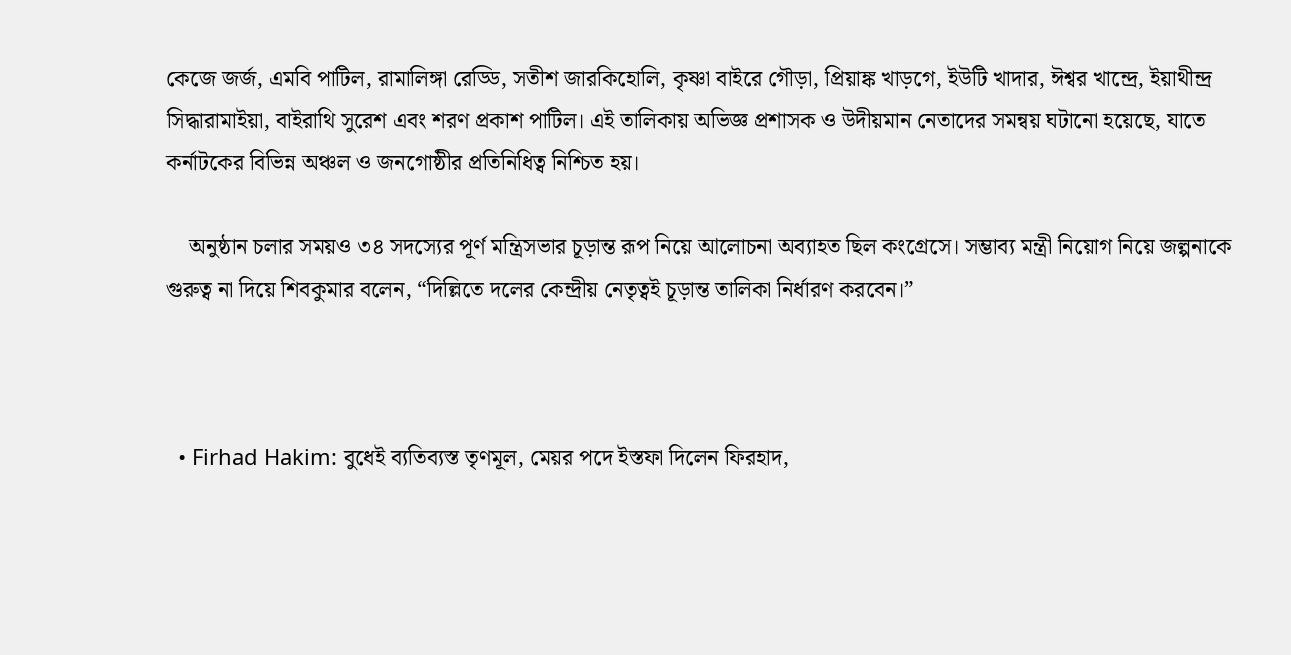কেজে জর্জ, এমবি পাটিল, রামালিঙ্গা রেড্ডি, সতীশ জারকিহোলি, কৃষ্ণা বাইরে গৌড়া, প্রিয়াঙ্ক খাড়গে, ইউটি খাদার, ঈশ্বর খান্দ্রে, ইয়াথীন্দ্র সিদ্ধারামাইয়া, বাইরাথি সুরেশ এবং শরণ প্রকাশ পাটিল। এই তালিকায় অভিজ্ঞ প্রশাসক ও উদীয়মান নেতাদের সমন্বয় ঘটানো হয়েছে, যাতে কর্নাটকের বিভিন্ন অঞ্চল ও জনগোষ্ঠীর প্রতিনিধিত্ব নিশ্চিত হয়।

    অনুষ্ঠান চলার সময়ও ৩৪ সদস্যের পূর্ণ মন্ত্রিসভার চূড়ান্ত রূপ নিয়ে আলোচনা অব্যাহত ছিল কংগ্রেসে। সম্ভাব্য মন্ত্রী নিয়োগ নিয়ে জল্পনাকে গুরুত্ব না দিয়ে শিবকুমার বলেন, “দিল্লিতে দলের কেন্দ্রীয় নেতৃত্বই চূড়ান্ত তালিকা নির্ধারণ করবেন।”



  • Firhad Hakim: বুধেই ব্যতিব্যস্ত তৃণমূল, মেয়র পদে ইস্তফা দিলেন ফিরহাদ,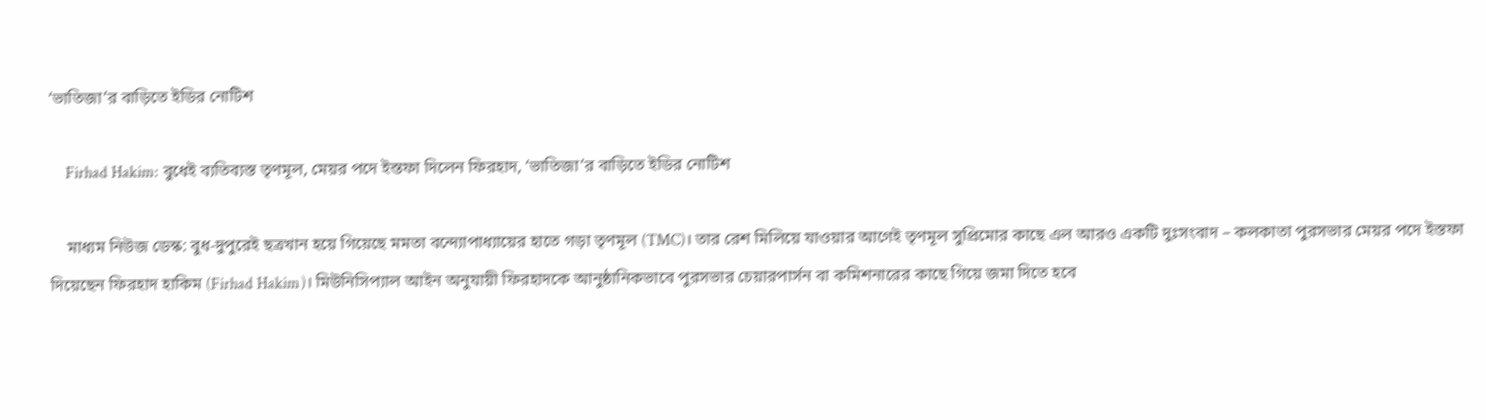‘ভাতিজা’র বাড়িতে ইডির নোটিশ

    Firhad Hakim: বুধেই ব্যতিব্যস্ত তৃণমূল, মেয়র পদে ইস্তফা দিলেন ফিরহাদ, ‘ভাতিজা’র বাড়িতে ইডির নোটিশ

    মাধ্যম নিউজ ডেস্ক: বুধ-দুপুরেই ছত্রখান হয়ে গিয়েছে মমতা বন্দ্যোপাধ্যায়ের হাতে গড়া তৃণমূল (TMC)। তার রেশ মিলিয়ে যাওয়ার আগেই তৃণমূল সুপ্রিমোর কাছে এল আরও একটি দুঃসংবাদ – কলকাতা পুরসভার মেয়র পদে ইস্তফা দিয়েছেন ফিরহাদ হাকিম (Firhad Hakim)। মিউনিসিপ্যাল আইন অনুযায়ী ফিরহাদকে আনুষ্ঠানিকভাবে পুরসভার চেয়ারপার্সন বা কমিশনারের কাছে গিয়ে জমা দিতে হবে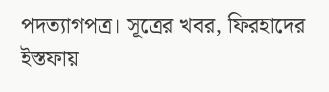পদত্যাগপত্র। সূত্রের খবর, ফিরহাদের ইস্তফায়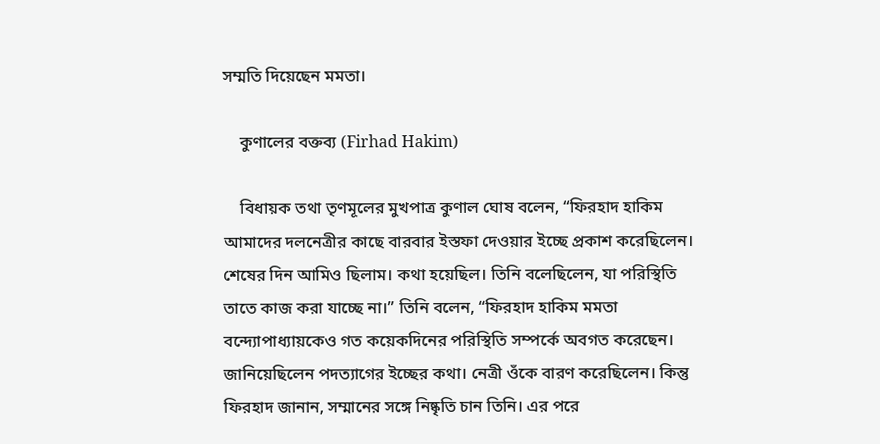সম্মতি দিয়েছেন মমতা।

    কুণালের বক্তব্য (Firhad Hakim)

    বিধায়ক তথা তৃণমূলের মুখপাত্র কুণাল ঘোষ বলেন, “ফিরহাদ হাকিম আমাদের দলনেত্রীর কাছে বারবার ইস্তফা দেওয়ার ইচ্ছে প্রকাশ করেছিলেন। শেষের দিন আমিও ছিলাম। কথা হয়েছিল। তিনি বলেছিলেন, যা পরিস্থিতি তাতে কাজ করা যাচ্ছে না।” তিনি বলেন, “ফিরহাদ হাকিম মমতা বন্দ্যোপাধ্যায়কেও গত কয়েকদিনের পরিস্থিতি সম্পর্কে অবগত করেছেন। জানিয়েছিলেন পদত্যাগের ইচ্ছের কথা। নেত্রী ওঁকে বারণ করেছিলেন। কিন্তু ফিরহাদ জানান, সম্মানের সঙ্গে নিষ্কৃতি চান তিনি। এর পরে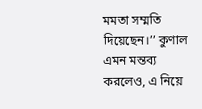মমতা সম্মতি দিয়েছেন।’’ কুণাল এমন মন্তব্য করলেও, এ নিয়ে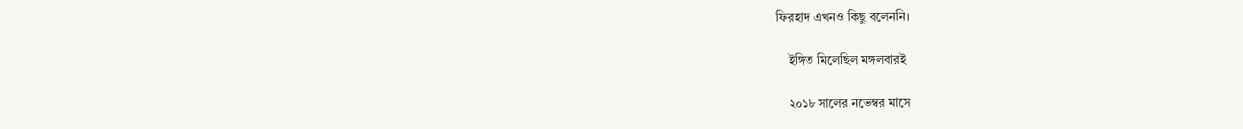ফিরহাদ এখনও কিছু বলেননি।

    ইঙ্গিত মিলেছিল মঙ্গলবারই

    ২০১৮ সালের নভেম্বর মাসে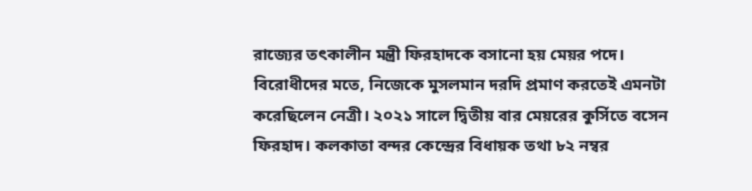রাজ্যের তৎকালীন মন্ত্রী ফিরহাদকে বসানো হয় মেয়র পদে। বিরোধীদের মতে, নিজেকে মুসলমান দরদি প্রমাণ করতেই এমনটা করেছিলেন নেত্রী। ২০২১ সালে দ্বিতীয় বার মেয়রের কুর্সিতে বসেন ফিরহাদ। কলকাতা বন্দর কেন্দ্রের বিধায়ক তথা ৮২ নম্বর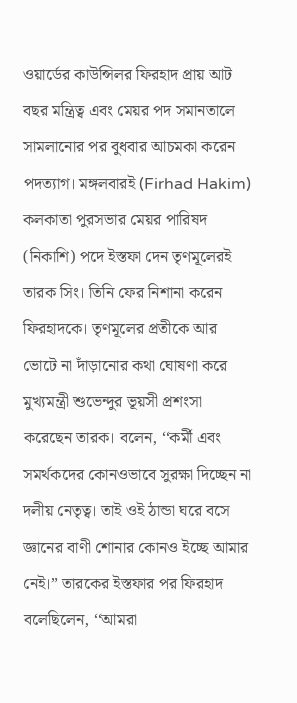ওয়ার্ডের কাউন্সিলর ফিরহাদ প্রায় আট বছর মন্ত্রিত্ব এবং মেয়র পদ সমানতালে সামলানোর পর বুধবার আচমকা করেন পদত্যাগ। মঙ্গলবারই (Firhad Hakim) কলকাতা পুরসভার মেয়র পারিষদ (নিকাশি) পদে ইস্তফা দেন তৃণমূলেরই তারক সিং। তিনি ফের নিশানা করেন ফিরহাদকে। তৃণমূলের প্রতীকে আর ভোটে না দাঁড়ানোর কথা ঘোষণা করে মুখ্যমন্ত্রী শুভেন্দুর ভূয়সী প্রশংসা করেছেন তারক। বলেন, ‘‘কর্মী এবং সমর্থকদের কোনওভাবে সুরক্ষা দিচ্ছেন না দলীয় নেতৃত্ব। তাই ওই ঠান্ডা ঘরে বসে জ্ঞানের বাণী শোনার কোনও ইচ্ছে আমার নেই।” তারকের ইস্তফার পর ফিরহাদ বলেছিলেন, ‘‘আমরা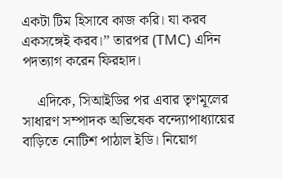একটা টিম হিসাবে কাজ করি। যা করব একসঙ্গেই করব।’’ তারপর (TMC) এদিন পদত্যাগ করেন ফিরহাদ।

    এদিকে, সিআইডির পর এবার তৃণমূলের সাধারণ সম্পাদক অভিষেক বন্দ্যোপাধ্যায়ের বাড়িতে নোটিশ পাঠাল ইডি। নিয়োগ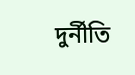দুর্নীতি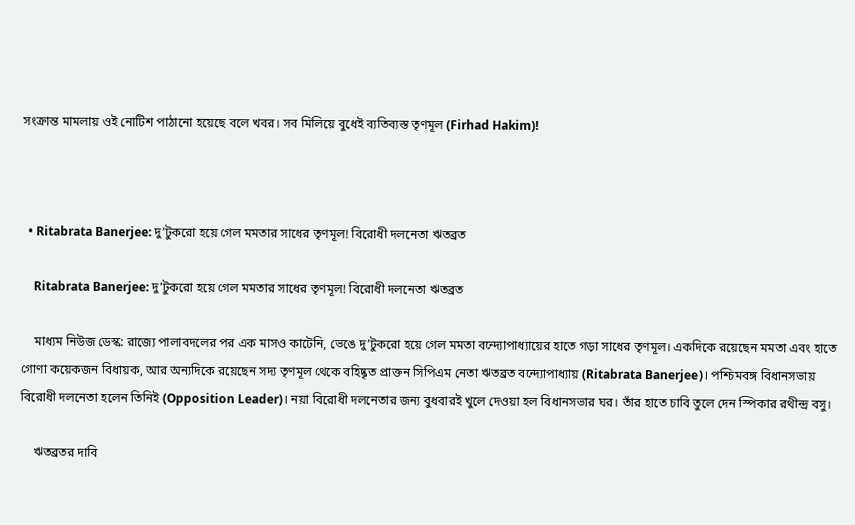সংক্রান্ত মামলায় ওই নোটিশ পাঠানো হয়েছে বলে খবর। সব মিলিয়ে বুধেই ব্যতিব্যস্ত তৃণমূল (Firhad Hakim)!



  • Ritabrata Banerjee: দু’টুকরো হয়ে গেল মমতার সাধের তৃণমূল! বিরোধী দলনেতা ঋতব্রত

    Ritabrata Banerjee: দু’টুকরো হয়ে গেল মমতার সাধের তৃণমূল! বিরোধী দলনেতা ঋতব্রত

    মাধ্যম নিউজ ডেস্ক: রাজ্যে পালাবদলের পর এক মাসও কাটেনি, ভেঙে দু’টুকরো হয়ে গেল মমতা বন্দ্যোপাধ্যায়ের হাতে গড়া সাধের তৃণমূল। একদিকে রয়েছেন মমতা এবং হাতে গোণা কয়েকজন বিধায়ক, আর অন্যদিকে রয়েছেন সদ্য তৃণমূল থেকে বহিষ্কৃত প্রাক্তন সিপিএম নেতা ঋতব্রত বন্দ্যোপাধ্যায় (Ritabrata Banerjee)। পশ্চিমবঙ্গ বিধানসভায় বিরোধী দলনেতা হলেন তিনিই (Opposition Leader)। নয়া বিরোধী দলনেতার জন্য বুধবারই খুলে দেওয়া হল বিধানসভার ঘর। তাঁর হাতে চাবি তুলে দেন স্পিকার রথীন্দ্র বসু।

    ঋতব্রতর দাবি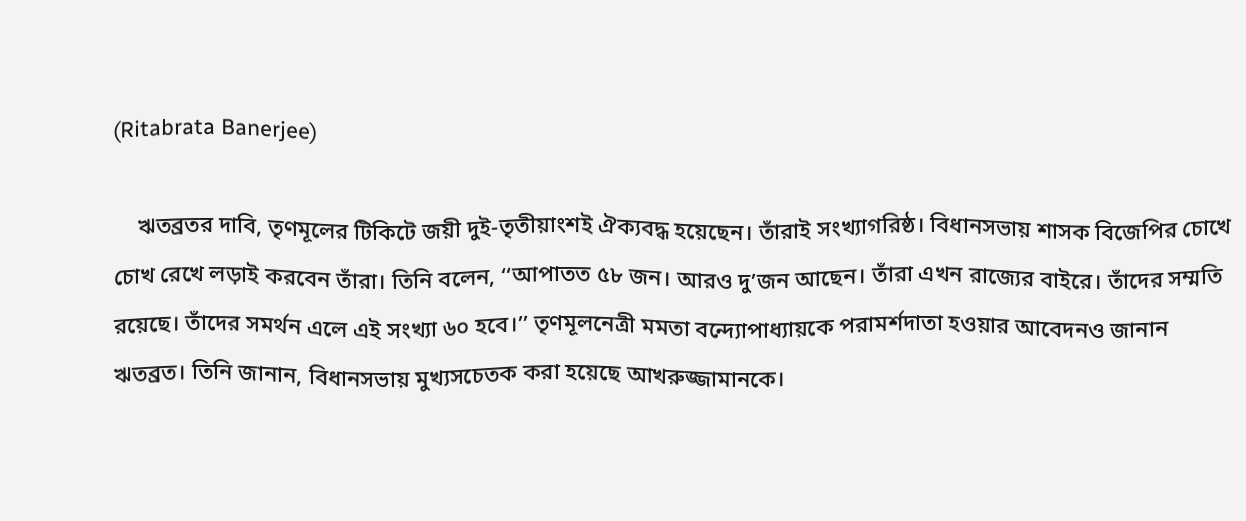(Ritabrata Banerjee)

    ঋতব্রতর দাবি, তৃণমূলের টিকিটে জয়ী দুই-তৃতীয়াংশই ঐক্যবদ্ধ হয়েছেন। তাঁরাই সংখ্যাগরিষ্ঠ। বিধানসভায় শাসক বিজেপির চোখে চোখ রেখে লড়াই করবেন তাঁরা। তিনি বলেন, ‘‘আপাতত ৫৮ জন। আরও দু’জন আছেন। তাঁরা এখন রাজ্যের বাইরে। তাঁদের সম্মতি রয়েছে। তাঁদের সমর্থন এলে এই সংখ্যা ৬০ হবে।’’ তৃণমূলনেত্রী মমতা বন্দ্যোপাধ্যায়কে পরামর্শদাতা হওয়ার আবেদনও জানান ঋতব্রত। তিনি জানান, বিধানসভায় মুখ্যসচেতক করা হয়েছে আখরুজ্জামানকে।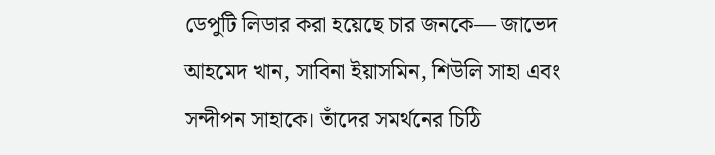ডেপুটি লিডার করা হয়েছে চার জনকে— জাভেদ আহমেদ খান, সাবিনা ইয়াসমিন, শিউলি সাহা এবং সন্দীপন সাহাকে। তাঁদের সমর্থনের চিঠি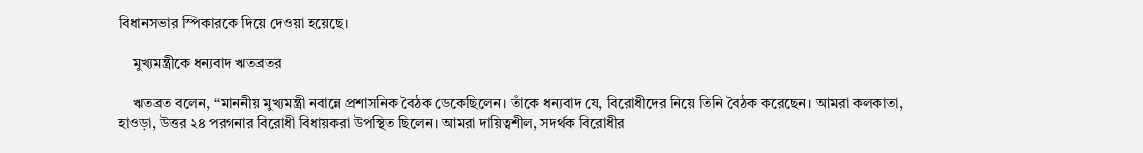বিধানসভার স্পিকারকে দিয়ে দেওয়া হয়েছে।

    মুখ্যমন্ত্রীকে ধন্যবাদ ঋতব্রতর

    ঋতব্রত বলেন, ‘‘মাননীয় মুখ্যমন্ত্রী নবান্নে প্রশাসনিক বৈঠক ডেকেছিলেন। তাঁকে ধন্যবাদ যে, বিরোধীদের নিয়ে তিনি বৈঠক করেছেন। আমরা কলকাতা, হাওড়া, উত্তর ২৪ পরগনার বিরোধী বিধায়করা উপস্থিত ছিলেন। আমরা দায়িত্বশীল, সদর্থক বিরোধীর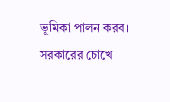ভূমিকা পালন করব। সরকারের চোখে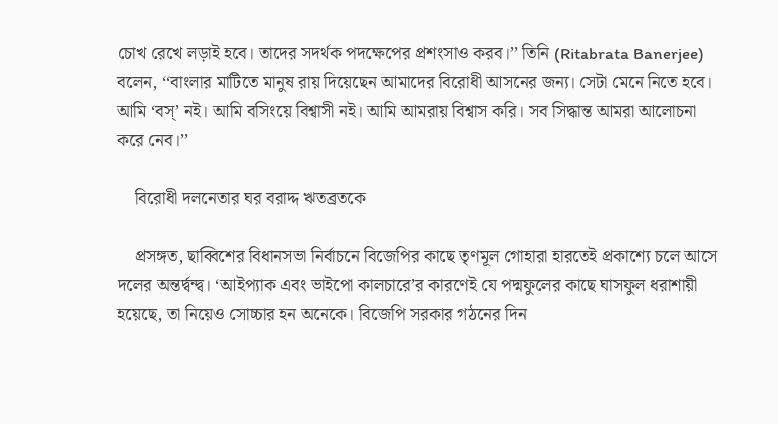চোখ রেখে লড়াই হবে। তাদের সদর্থক পদক্ষেপের প্রশংসাও করব।’’ তিনি (Ritabrata Banerjee) বলেন, ‘‘বাংলার মাটিতে মানুষ রায় দিয়েছেন আমাদের বিরোধী আসনের জন্য। সেটা মেনে নিতে হবে। আমি ‘বস্’ নই। আমি বসিংয়ে বিশ্বাসী নই। আমি আমরায় বিশ্বাস করি। সব সিদ্ধান্ত আমরা আলোচনা করে নেব।’’

    বিরোধী দলনেতার ঘর বরাদ্দ ঋতব্রতকে

    প্রসঙ্গত, ছাব্বিশের বিধানসভা নির্বাচনে বিজেপির কাছে তৃণমূল গোহারা হারতেই প্রকাশ্যে চলে আসে দলের অন্তর্দ্বন্দ্ব। ‘আইপ্যাক এবং ভাইপো কালচারে’র কারণেই যে পদ্মফুলের কাছে ঘাসফুল ধরাশায়ী হয়েছে, তা নিয়েও সোচ্চার হন অনেকে। বিজেপি সরকার গঠনের দিন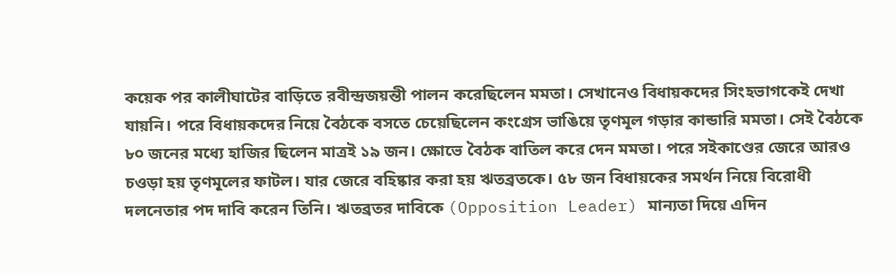কয়েক পর কালীঘাটের বাড়িতে রবীন্দ্রজয়ন্তী পালন করেছিলেন মমতা। সেখানেও বিধায়কদের সিংহভাগকেই দেখা যায়নি। পরে বিধায়কদের নিয়ে বৈঠকে বসতে চেয়েছিলেন কংগ্রেস ভাঙিয়ে তৃণমূল গড়ার কান্ডারি মমতা। সেই বৈঠকে ৮০ জনের মধ্যে হাজির ছিলেন মাত্রই ১৯ জন। ক্ষোভে বৈঠক বাতিল করে দেন মমতা। পরে সইকাণ্ডের জেরে আরও চওড়া হয় তৃণমূলের ফাটল। যার জেরে বহিষ্কার করা হয় ঋতব্রতকে। ৫৮ জন বিধায়কের সমর্থন নিয়ে বিরোধী দলনেতার পদ দাবি করেন তিনি। ঋতব্রতর দাবিকে (Opposition Leader) মান্যতা দিয়ে এদিন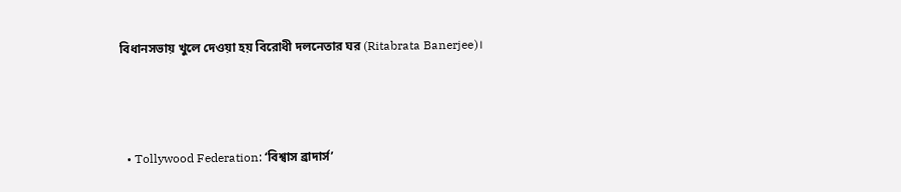বিধানসভায় খুলে দেওয়া হয় বিরোধী দলনেতার ঘর (Ritabrata Banerjee)।



  • Tollywood Federation: ‘বিশ্বাস ব্রাদার্স’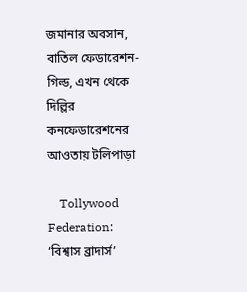জমানার অবসান, বাতিল ফেডারেশন-গিল্ড, এখন থেকে দিল্লির কনফেডারেশনের আওতায় টলিপাড়া

    Tollywood Federation: ‘বিশ্বাস ব্রাদার্স’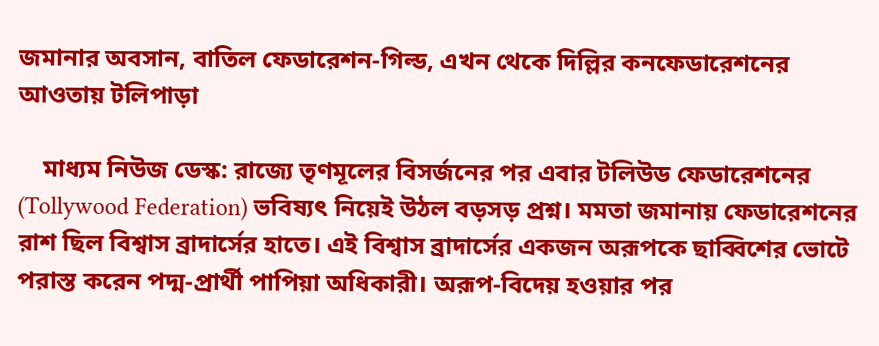জমানার অবসান, বাতিল ফেডারেশন-গিল্ড, এখন থেকে দিল্লির কনফেডারেশনের আওতায় টলিপাড়া

    মাধ্যম নিউজ ডেস্ক: রাজ্যে তৃণমূলের বিসর্জনের পর এবার টলিউড ফেডারেশনের (Tollywood Federation) ভবিষ্যৎ নিয়েই উঠল বড়সড় প্রশ্ন। মমতা জমানায় ফেডারেশনের রাশ ছিল বিশ্বাস ব্রাদার্সের হাতে। এই বিশ্বাস ব্রাদার্সের একজন অরূপকে ছাব্বিশের ভোটে পরাস্ত করেন পদ্ম-প্রার্থী পাপিয়া অধিকারী। অরূপ-বিদেয় হওয়ার পর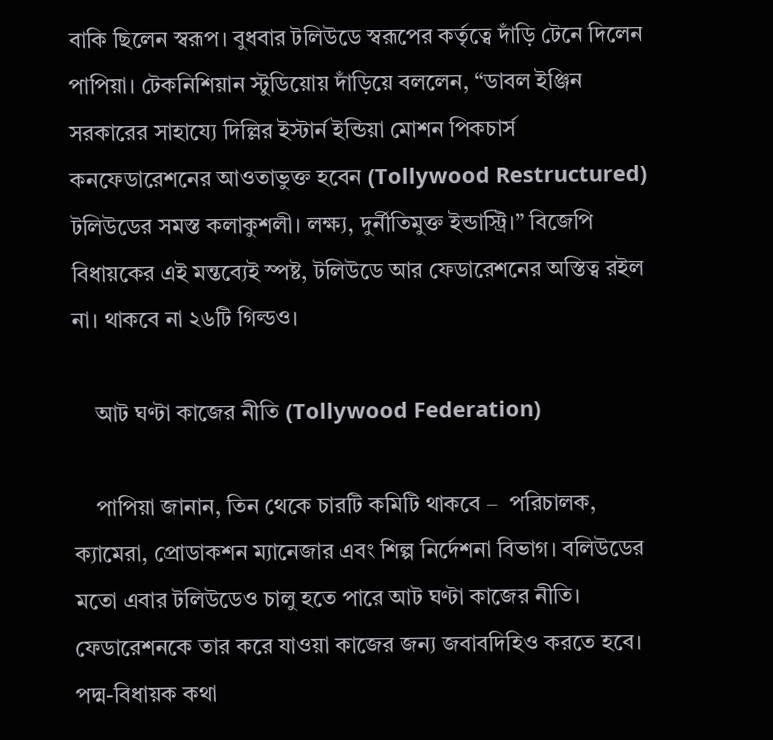বাকি ছিলেন স্বরূপ। বুধবার টলিউডে স্বরূপের কর্তৃত্বে দাঁড়ি টেনে দিলেন পাপিয়া। টেকনিশিয়ান স্টুডিয়োয় দাঁড়িয়ে বললেন, “ডাবল ইঞ্জিন সরকারের সাহায্যে দিল্লির ইস্টার্ন ইন্ডিয়া মোশন পিকচার্স কনফেডারেশনের আওতাভুক্ত হবেন (Tollywood Restructured) টলিউডের সমস্ত কলাকুশলী। লক্ষ্য, দুর্নীতিমুক্ত ইন্ডাস্ট্রি।” বিজেপি বিধায়কের এই মন্তব্যেই স্পষ্ট, টলিউডে আর ফেডারেশনের অস্তিত্ব রইল না। থাকবে না ২৬টি গিল্ডও।

    আট ঘণ্টা কাজের নীতি (Tollywood Federation)

    পাপিয়া জানান, তিন থেকে চারটি কমিটি থাকবে –  পরিচালক, ক্যামেরা, প্রোডাকশন ম্যানেজার এবং শিল্প নির্দেশনা বিভাগ। বলিউডের মতো এবার টলিউডেও চালু হতে পারে আট ঘণ্টা কাজের নীতি। ফেডারেশনকে তার করে যাওয়া কাজের জন্য জবাবদিহিও করতে হবে। পদ্ম-বিধায়ক কথা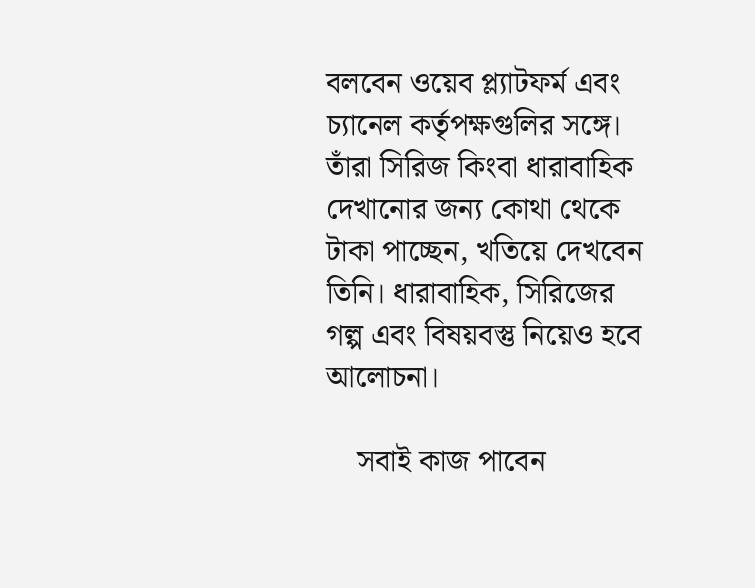বলবেন ওয়েব প্ল্যাটফর্ম এবং চ্যানেল কর্তৃপক্ষগুলির সঙ্গে। তাঁরা সিরিজ কিংবা ধারাবাহিক দেখানোর জন্য কোথা থেকে টাকা পাচ্ছেন, খতিয়ে দেখবেন তিনি। ধারাবাহিক, সিরিজের গল্প এবং বিষয়বস্তু নিয়েও হবে আলোচনা।

    সবাই কাজ পাবেন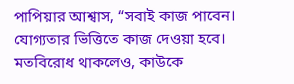পাপিয়ার আশ্বাস, “সবাই কাজ পাবেন। যোগ্যতার ভিত্তিতে কাজ দেওয়া হবে। মতবিরোধ থাকলেও, কাউকে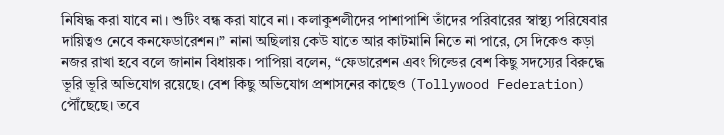নিষিদ্ধ করা যাবে না। শুটিং বন্ধ করা যাবে না। কলাকুশলীদের পাশাপাশি তাঁদের পরিবারের স্বাস্থ্য পরিষেবার দায়িত্বও নেবে কনফেডারেশন।” নানা অছিলায় কেউ যাতে আর কাটমানি নিতে না পারে, সে দিকেও কড়া নজর রাখা হবে বলে জানান বিধায়ক। পাপিয়া বলেন, “ফেডারেশন এবং গিল্ডের বেশ কিছু সদস্যের বিরুদ্ধে ভূরি ভূরি অভিযোগ রয়েছে। বেশ কিছু অভিযোগ প্রশাসনের কাছেও (Tollywood Federation) পৌঁছেছে। তবে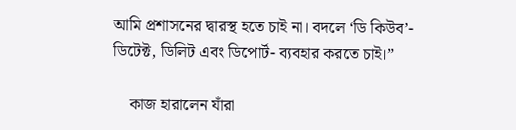আমি প্রশাসনের দ্বারস্থ হতে চাই না। বদলে ‘ডি কিউব’- ডিটেক্ট, ডিলিট এবং ডিপোর্ট- ব্যবহার করতে চাই।”

    কাজ হারালেন যাঁরা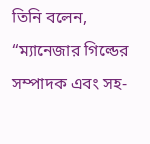তিনি বলেন, “ম্যানেজার গিল্ডের সম্পাদক এবং সহ-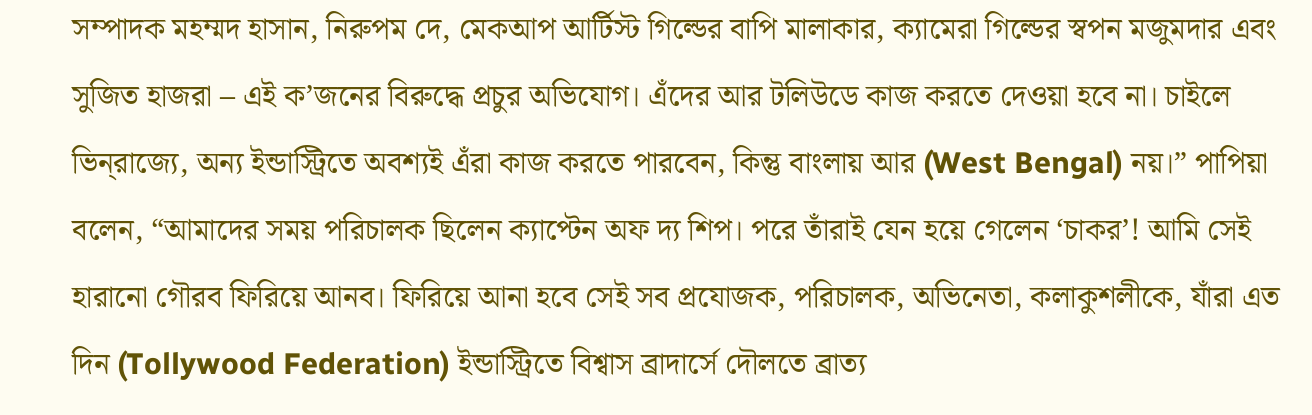সম্পাদক মহম্মদ হাসান, নিরুপম দে, মেকআপ আর্টিস্ট গিল্ডের বাপি মালাকার, ক্যামেরা গিল্ডের স্বপন মজুমদার এবং সুজিত হাজরা – এই ক’জনের বিরুদ্ধে প্রচুর অভিযোগ। এঁদের আর টলিউডে কাজ করতে দেওয়া হবে না। চাইলে ভিন্‌রাজ্যে, অন্য ইন্ডাস্ট্রিতে অবশ্যই এঁরা কাজ করতে পারবেন, কিন্তু বাংলায় আর (West Bengal) নয়।” পাপিয়া বলেন, “আমাদের সময় পরিচালক ছিলেন ক্যাপ্টেন অফ দ্য শিপ। পরে তাঁরাই যেন হয়ে গেলেন ‘চাকর’! আমি সেই হারানো গৌরব ফিরিয়ে আনব। ফিরিয়ে আনা হবে সেই সব প্রযোজক, পরিচালক, অভিনেতা, কলাকুশলীকে, যাঁরা এত দিন (Tollywood Federation) ইন্ডাস্ট্রিতে বিশ্বাস ব্রাদার্সে দৌলতে ব্রাত্য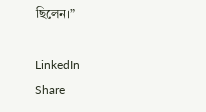ছিলেন।”

LinkedIn
Share